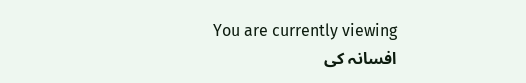You are currently viewing افسانہ کی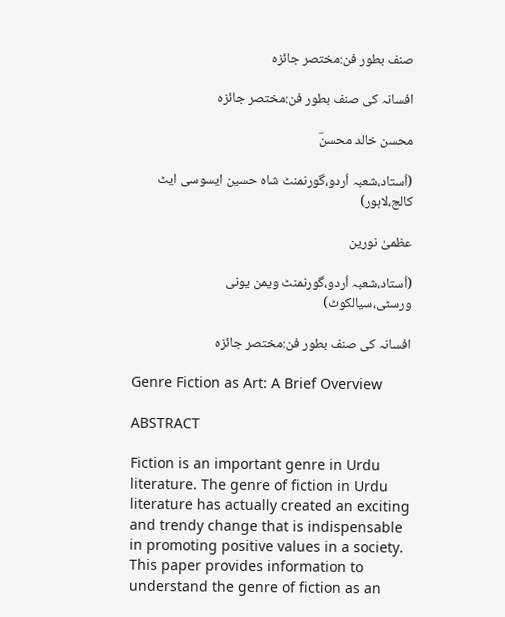صنف بطور فن:مختصر جائزہ

افسانہ کی صنف بطور فن:مختصر جائزہ

محسن خالد محسنؔ

(اُستاد،شعبہ اُردو،گورنمنٹ شاہ حسین ایسوسی ایٹ کالج،لاہور)

عظمیٰ نورین

(اُستاد،شعبہ اُردو،گورنمنٹ ویمن یونی ورسٹی،سیالکوٹ)

افسانہ کی صنف بطور فن:مختصر جائزہ

Genre Fiction as Art: A Brief Overview

ABSTRACT

Fiction is an important genre in Urdu literature. The genre of fiction in Urdu literature has actually created an exciting and trendy change that is indispensable in promoting positive values in a society. This paper provides information to understand the genre of fiction as an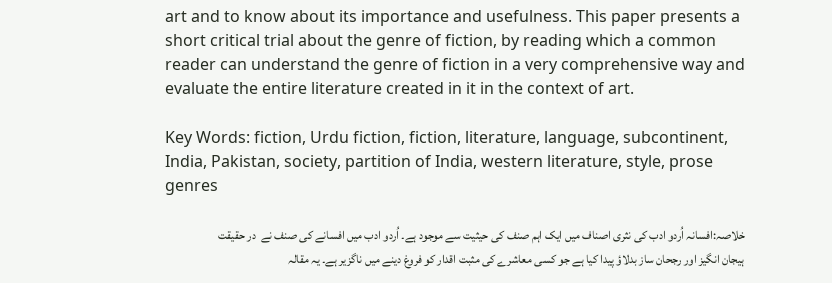art and to know about its importance and usefulness. This paper presents a short critical trial about the genre of fiction, by reading which a common reader can understand the genre of fiction in a very comprehensive way and evaluate the entire literature created in it in the context of art.

Key Words: fiction, Urdu fiction, fiction, literature, language, subcontinent, India, Pakistan, society, partition of India, western literature, style, prose genres

خلاصہ:افسانہ اُردو ادب کی نثری اصناف میں ایک اہم صنف کی حیثیت سے موجود ہے۔ اُردو ادب میں افسانے کی صنف نے  در حقیقت  ہیجان انگیز اور رجحان ساز بدلاؤ پیدا کیا ہے جو کسی معاشرے کی مثبت اقدار کو فروغ دینے میں ناگزیر ہے۔ یہ مقالہ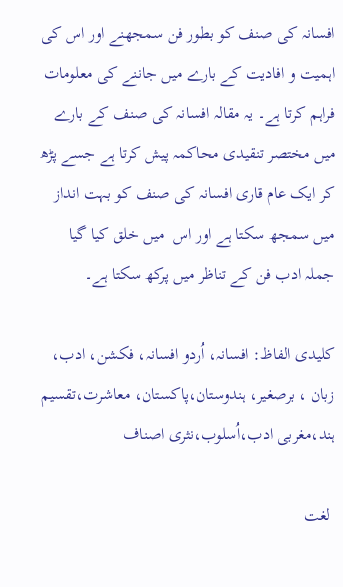افسانہ کی صنف کو بطور فن سمجھنے اور اس کی اہمیت و افادیت کے بارے میں جاننے کی معلومات فراہم کرتا ہے۔ یہ مقالہ افسانہ کی صنف کے بارے میں مختصر تنقیدی محاکمہ پیش کرتا ہے جسے پڑھ کر ایک عام قاری افسانہ کی صنف کو بہت انداز میں سمجھ سکتا ہے اور اس  میں خلق کیا گیا جملہ ادب فن کے تناظر میں پرکھ سکتا ہے۔

کلیدی الفاظ: افسانہ، اُردو افسانہ، فکشن، ادب، زبان ، برصغیر، ہندوستان،پاکستان، معاشرت،تقسیم ہند،مغربی ادب،اُسلوب،نثری اصناف

 لغت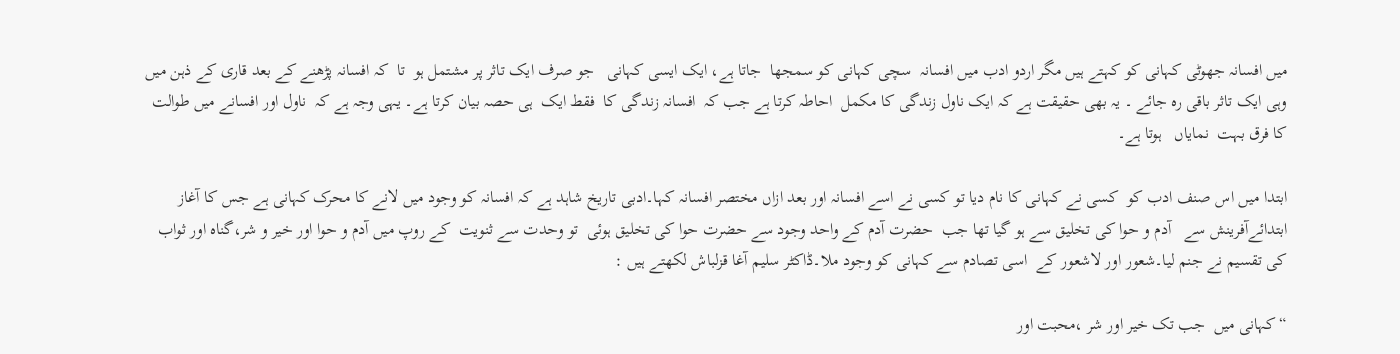میں افسانہ جھوٹی کہانی کو کہتے ہیں مگر اردو ادب میں افسانہ  سچی کہانی کو سمجھا  جاتا ہے، ایک ایسی کہانی   جو صرف ایک تاثر پر مشتمل ہو  تا  کہ افسانہ پڑھنے کے بعد قاری کے ذہن میں وہی ایک تاثر باقی رہ جائے ۔ یہ بھی حقیقت ہے کہ ایک ناول زندگی کا مکمل  احاطہ کرتا ہے جب کہ  افسانہ زندگی کا  فقط ایک  ہی حصہ بیان کرتا ہے۔ یہی وجہ ہے کہ  ناول اور افسانے میں طوالت کا فرق بہت  نمایاں   ہوتا ہے۔

ابتدا میں اس صنف ادب کو  کسی نے کہانی کا نام دیا تو کسی نے اسے افسانہ اور بعد ازاں مختصر افسانہ کہا۔ادبی تاریخ شاہد ہے کہ افسانہ کو وجود میں لانے کا محرک کہانی ہے جس کا آغاز ابتدائےآفرینش سے   آدم و حوا کی تخلیق سے ہو گیا تھا جب  حضرت آدم کے واحد وجود سے حضرت حوا کی تخلیق ہوئی  تو وحدت سے ثنویت  کے روپ میں آدم و حوا اور خیر و شر،گناہ اور ثواب  کی تقسیم نے جنم لیا۔شعور اور لاشعور کے  اسی تصادم سے کہانی کو وجود ملا۔ڈاکٹر سلیم آغا قزلباش لکھتے ہیں :

“کہانی میں  جب تک خیر اور شر ،محبت اور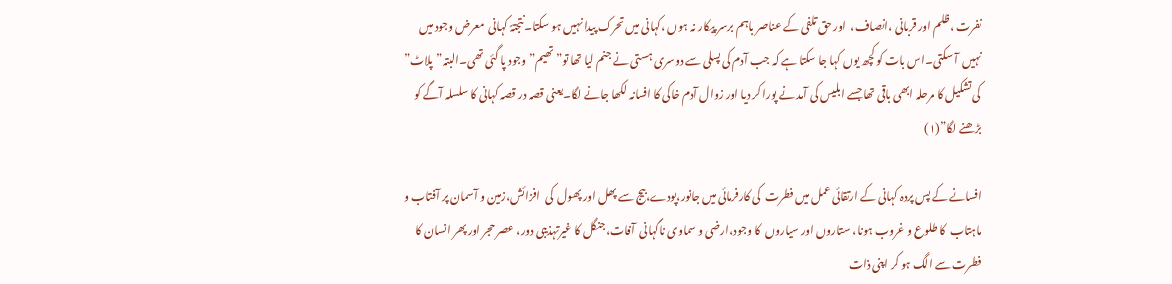نفرت ،ظلم اور قربانی ،انصاف،  اور حق تلفی کے عناصر باہم برسر پیکار نہ ہوں ،کہانی میں تحرک پیدا نہیں ہو سکتا۔نتجتہً کہانی  معرض وجود میں نہیں  آ سکتی۔اس بات کو کچھ یوں کہا جا سکتا ہے کہ جب آدم کی پسلی سے دوسری ہستی نے جنم لیا تھا تو”تھیم” وجود پا گئی تھی۔البتہ”پلاٹ” کی تشکیل کا مرحلہ ابھی باقی تھا جسے ابلیس کی آمد نے پورا کر دیا اور زوال آدم خاکی کا افسانہ لکھا جانے لگا۔یعنی قصہ در قصہ کہانی کا سلسلہ آگے کو بڑھنے لگا”(۱)

افسانے کے پس پردہ کہانی کے ارتقائی عمل میں فطرت  کی کارفرمائی میں جانور،پودے،بیج سے پھل اور پھول  کی  افزائش،زمین و آسمان پر آفتاب و ماہتاب  کا طلوع و غروب ہونا، ستاروں اور سیاروں  کا وجود،ارضی و سماوی ناگہانی  آفات،جنگل کا غیرتہذیبی دور، عصر حجر اور پھر انسان کا فطرت سے الگ ہو کر اپنی ذات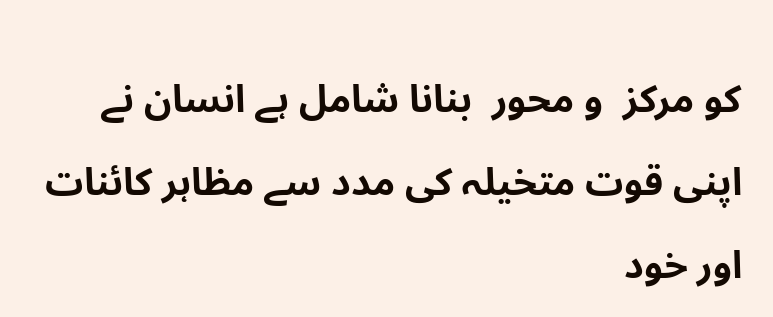کو مرکز  و محور  بنانا شامل ہے انسان نے  اپنی قوت متخیلہ کی مدد سے مظاہر کائنات اور خود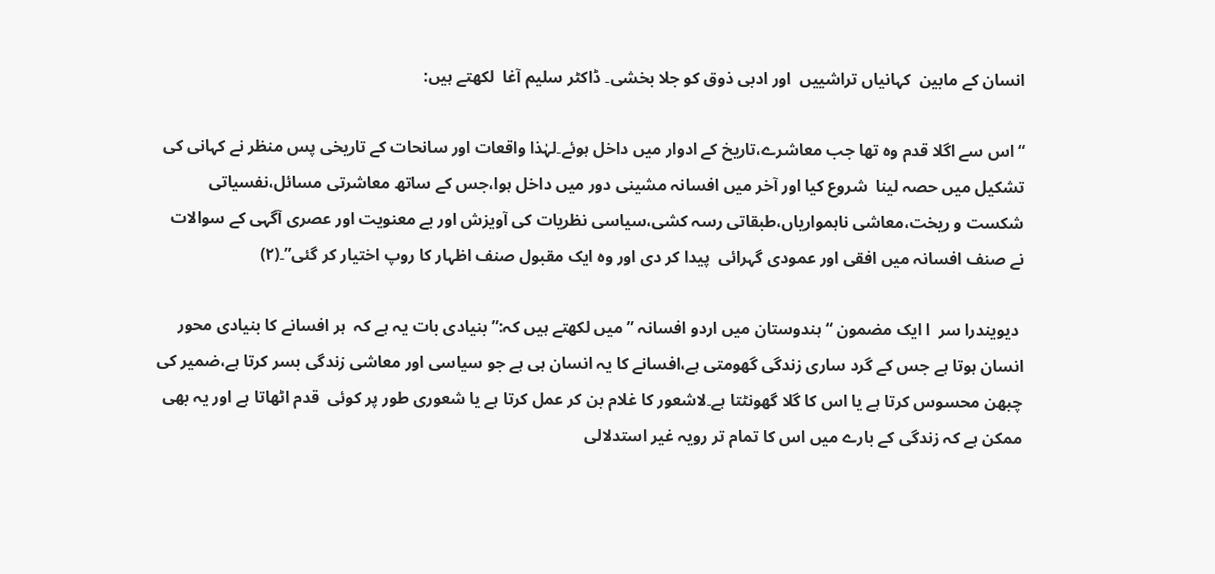انسان کے مابین  کہانیاں تراشییں  اور ادبی ذوق کو جلا بخشی۔ ڈاکٹر سلیم آغا  لکھتے ہیں:

“اس سے اگلا قدم وہ تھا جب معاشرے،تاریخ کے ادوار میں داخل ہوئے۔لہٰذا واقعات اور سانحات کے تاریخی پس منظر نے کہانی کی تشکیل میں حصہ لینا  شروع کیا اور آخر میں افسانہ مشینی دور میں داخل ہوا،جس کے ساتھ معاشرتی مسائل،نفسیاتی شکست و ریخت،معاشی ناہمواریاں،طبقاتی رسہ کشی،سیاسی نظریات کی آویزش اور بے معنویت اور عصری آگہی کے سوالات نے صنف افسانہ میں افقی اور عمودی گہرائی  پیدا کر دی اور وہ ایک مقبول صنف اظہار کا روپ اختیار کر گئی”۔(۲)

 دیویندرا سر  ا ایک مضمون “ہندوستان میں اردو افسانہ ” میں لکھتے ہیں کہ:”بنیادی بات یہ ہے کہ  ہر افسانے کا بنیادی محور انسان ہوتا ہے جس کے گرد ساری زندگی گھومتی ہے،افسانے کا یہ انسان ہی ہے جو سیاسی اور معاشی زندگی بسر کرتا ہے،ضمیر کی چبھن محسوس کرتا ہے یا اس کا گلا گھونٹتا ہے۔لاشعور کا غلام بن کر عمل کرتا ہے یا شعوری طور پر کوئی  قدم اٹھاتا ہے اور یہ بھی ممکن ہے کہ زندگی کے بارے میں اس کا تمام تر رویہ غیر استدلالی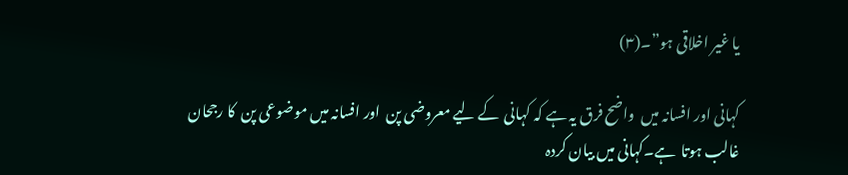یا غیر اخلاقی ہو”۔(۳)

کہانی اور افسانہ میں  واضح فرق یہ ہے کہ کہانی  کے لیے معروضی پن  اور افسانہ میں موضوعی پن  کا رجحان غالب ہوتا  ہے۔کہانی میں بیان کردہ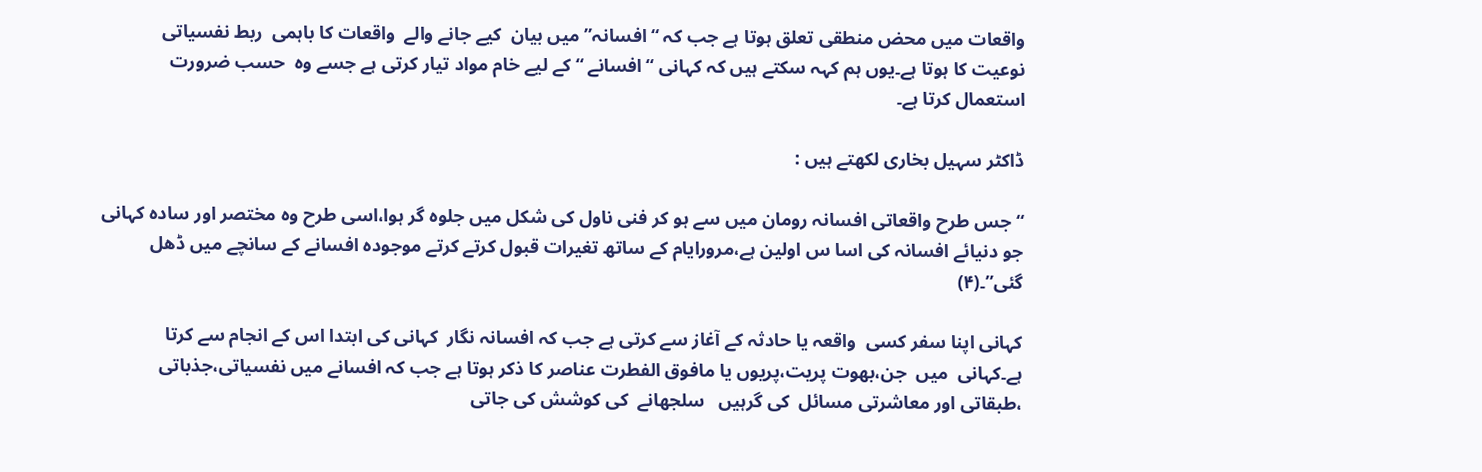واقعات میں محض منطقی تعلق ہوتا ہے جب کہ “افسانہ” میں بیان  کیے جانے والے  واقعات کا باہمی  ربط نفسیاتی  نوعیت کا ہوتا ہے۔یوں ہم کہہ سکتے ہیں کہ کہانی “افسانے “کے لیے خام مواد تیار کرتی ہے جسے وہ  حسب ضرورت استعمال کرتا ہے۔

ڈاکٹر سہیل بخاری لکھتے ہیں :

“جس طرح واقعاتی افسانہ رومان میں سے ہو کر فنی ناول کی شکل میں جلوہ گر ہوا،اسی طرح وہ مختصر اور سادہ کہانی جو دنیائے افسانہ کی اسا س اولین ہے،مرورایام کے ساتھ تغیرات قبول کرتے کرتے موجودہ افسانے کے سانچے میں ڈھل گئی”۔(۴)

کہانی اپنا سفر کسی  واقعہ یا حادثہ کے آغاز سے کرتی ہے جب کہ افسانہ نگار  کہانی کی ابتدا اس کے انجام سے کرتا ہے۔کہانی  میں  جن،بھوت پریت،پریوں یا مافوق الفطرت عناصر کا ذکر ہوتا ہے جب کہ افسانے میں نفسیاتی،جذباتی ،طبقاتی اور معاشرتی مسائل  کی گرہیں   سلجھانے  کی کوشش کی جاتی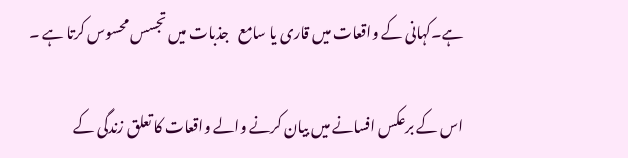ہے۔کہانی کے واقعات میں قاری یا سامع   جذبات میں تجسس محسوس کرتا ہے ۔

اس کے برعکس افسانے میں بیان کرنے والے واقعات کا تعلق زندگی کے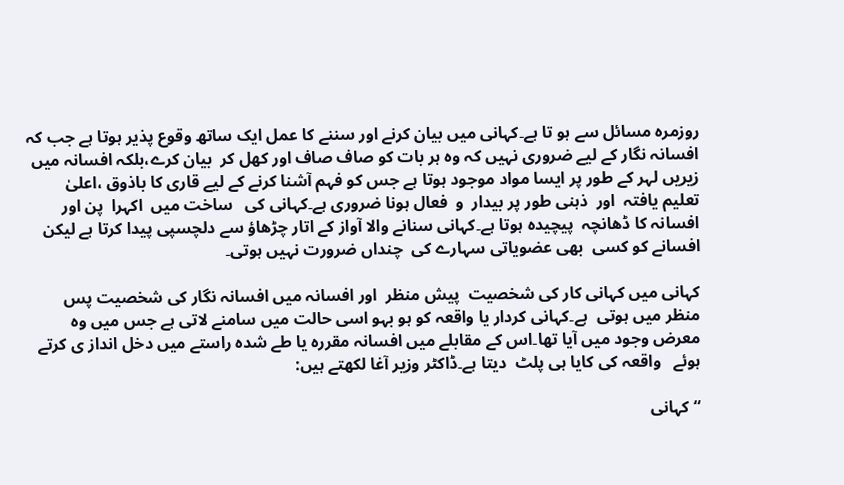روزمرہ مسائل سے ہو تا ہے۔کہانی میں بیان کرنے اور سننے کا عمل ایک ساتھ وقوع پذیر ہوتا ہے جب کہ افسانہ نگار کے لیے ضروری نہیں کہ وہ ہر بات کو صاف صاف اور کھل کر  بیان کرے،بلکہ افسانہ میں زیریں لہر کے طور پر ایسا مواد موجود ہوتا ہے جس کو فہم آشنا کرنے کے لیے قاری کا باذوق ،اعلیٰ تعلیم یافتہ  اور  ذہنی طور پر بیدار  و  فعال ہونا ضروری ہے۔کہانی کی   ساخت میں  اکہرا  پن اور افسانہ کا ڈھانچہ  پیچیدہ ہوتا ہے۔کہانی سنانے والا آواز کے اتار چڑھاؤ سے دلچسپی پیدا کرتا ہے لیکن افسانے کو کسی  بھی عضویاتی سہارے کی  چنداں ضرورت نہیں ہوتی۔

کہانی میں کہانی کار کی شخصیت  پیش منظر  اور افسانہ میں افسانہ نگار کی شخصیت پس منظر میں ہوتی  ہے۔کہانی کردار یا واقعہ کو ہو بہو اسی حالت میں سامنے لاتی ہے جس میں وہ معرض وجود میں آیا تھا۔اس کے مقابلے میں افسانہ مقررہ یا طے شدہ راستے میں دخل انداز ی کرتے ہوئے   واقعہ کی کایا ہی پلٹ  دیتا ہے۔ڈاکٹر وزیر آغا لکھتے ہیں:

“کہانی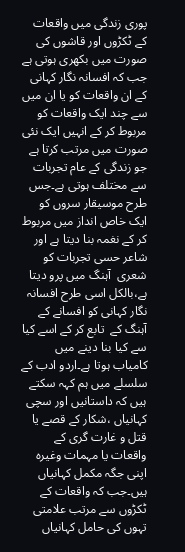پوری زندگی میں واقعات کے ٹکڑوں اور قاشوں کی صورت میں بکھری ہوتی ہے جب کہ افسانہ نگار کہانی کے ان واقعات کو یا ان میں سے چند ایک واقعات کو مربوط کر کے انہیں ایک نئی صورت میں مرتب کرتا ہے جو زندگی کے عام تجربات سے مختلف ہوتی ہے۔جس طرح موسیقار سروں کو ایک خاص انداز میں مربوط کر کے نغمہ بنا دیتا ہے اور شاعر حسی تجربات کو شعری  آہنگ میں پرو دیتا ہے،بالکل اسی طرح افسانہ نگار کہانی کو افسانے کے آہنگ کے  تابع کر کے اسے کیا سے کیا بنا دینے میں کامیاب ہوتا ہے۔اردو ادب کے سلسلے میں ہم کہہ سکتے ہیں کہ داستانیں اور سچی کہانیاں ،شکار کے قصے یا قتل و غارت گری کے واقعات یا مہمات وغیرہ اپنی جگہ مکمل کہانیاں ہیں۔جب کہ واقعات کے ٹکڑوں سے مرتب علامتی تہوں کی حامل کہانیاں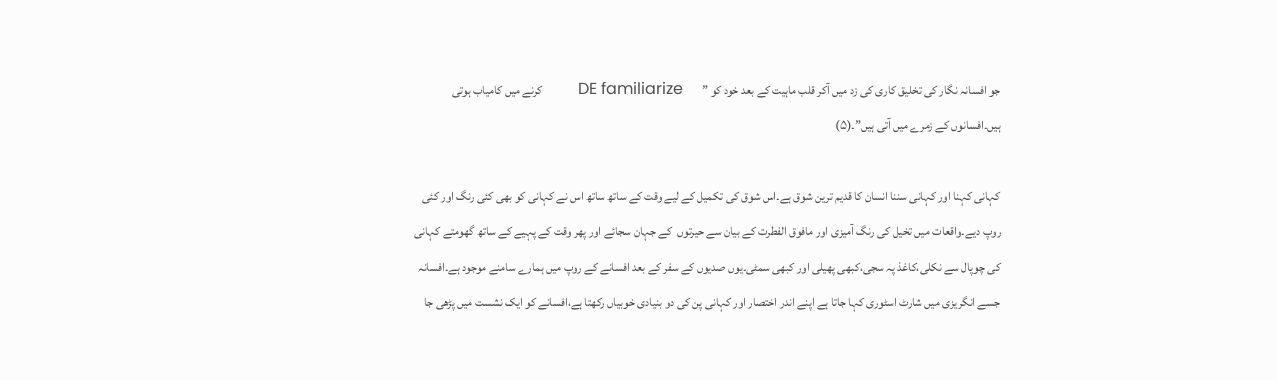جو افسانہ نگار کی تخلیق کاری کی زد میں آکر قلب ماہیت کے بعد خود کو ”        DE familiarize         کرنے میں کامیاب ہوتی ہیں۔افسانوں کے زمرے میں آتی ہیں”۔(۵)

کہانی کہنا اور کہانی سننا انسان کا قدیم ترین شوق ہے۔اس شوق کی تکمیل کے لیے وقت کے ساتھ ساتھ اس نے کہانی کو بھی کئی رنگ اور کئی روپ دیے۔واقعات میں تخیل کی رنگ آمیزی اور مافوق الفطرت کے بیان سے حیرتوں  کے جہان سجائے اور پھر وقت کے پہیے کے ساتھ گھومتے کہانی کی چوپال سے نکلی،کاغذ پہ سجی،کبھی پھیلی اور کبھی سمٹی۔یوں صدیوں کے سفر کے بعد افسانے کے روپ میں ہمارے سامنے موجود ہے۔افسانہ جسے انگریزی میں شارٹ اسٹوری کہا جاتا ہے اپنے اندر اختصار اور کہانی پن کی دو بنیادی خوبیاں رکھتا ہے،افسانے کو ایک نشست میں پڑھی جا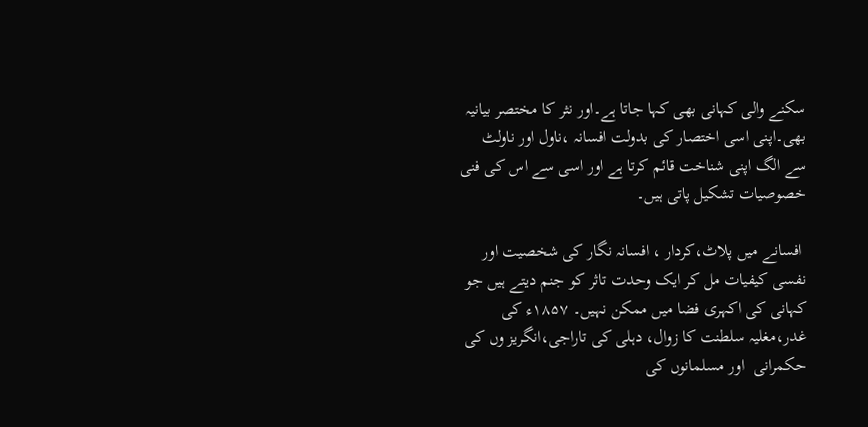سکنے والی کہانی بھی کہا جاتا ہے۔اور نثر کا مختصر بیانیہ بھی۔اپنی اسی اختصار کی بدولت افسانہ ،ناول اور ناولٹ سے الگ اپنی شناخت قائم کرتا ہے اور اسی سے اس کی فنی خصوصیات تشکیل پاتی ہیں۔

 افسانے میں پلاٹ،کردار ، افسانہ نگار کی شخصیت اور نفسی کیفیات مل کر ایک وحدت تاثر کو جنم دیتے ہیں جو کہانی کی اکہری فضا میں ممکن نہیں۔ ۱۸۵۷ء کی غدر،مغلیہ سلطنت کا زوال، دہلی کی تاراجی،انگریز وں کی حکمرانی  اور مسلمانوں کی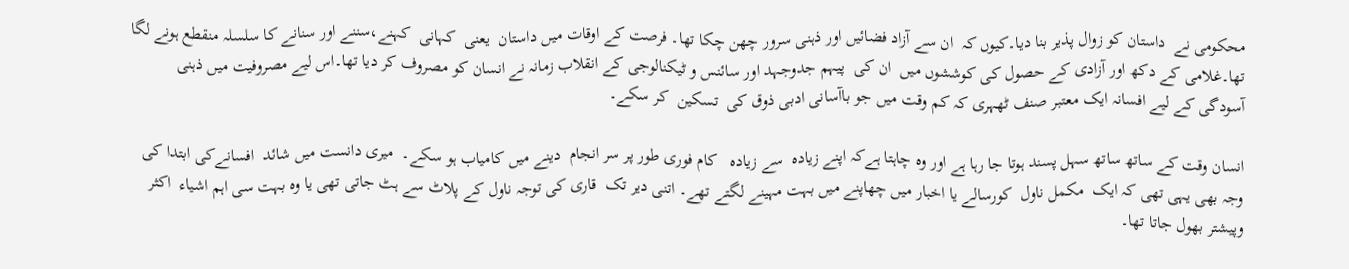محکومی نے  داستان کو زوال پذیر بنا دیا۔کیوں کہ  ان سے آزاد فضائیں اور ذہنی سرور چھن چکا تھا۔ فرصت کے اوقات میں داستان  یعنی  کہانی  کہنے،سننے اور سنانے کا سلسلہ منقطع ہونے لگا تھا۔غلامی کے دکھ اور آزادی کے حصول کی کوششوں میں  ان کی  پیہم جدوجہد اور سائنس و ٹیکنالوجی کے انقلاب زمانہ نے انسان کو مصروف کر دیا تھا۔اس لیے مصروفیت میں ذہنی آسودگی کے لیے افسانہ ایک معتبر صنف ٹھہری کہ کم وقت میں جو باآسانی ادبی ذوق کی  تسکین  کر سکے۔

انسان وقت کے ساتھ ساتھ سہل پسند ہوتا جا رہا ہے اور وہ چاہتا ہےکہ اپنے زیادہ  سے زیادہ   کام فوری طور پر سر انجام  دینے میں کامیاب ہو سکے۔  میری دانست میں شائد  افسانےکی ابتدا کی وجہ بھی یہی تھی کہ ایک  مکمل ناول  کورسالے یا اخبار میں چھاپنے میں بہت مہینے لگتے تھے۔ اتنی دیر تک  قاری کی توجہ ناول کے پلاٹ سے ہٹ جاتی تھی یا وہ بہت سی اہم اشیاء  اکثر وپیشتر بھول جاتا تھا۔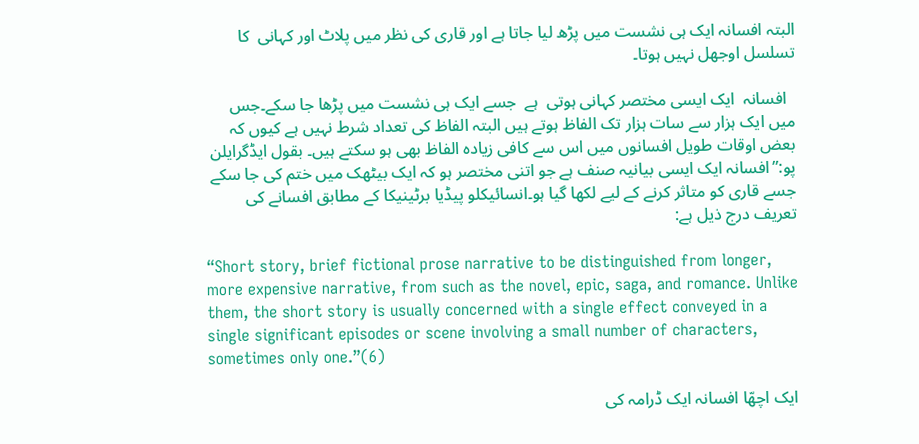البتہ افسانہ ایک ہی نشست میں پڑھ لیا جاتا ہے اور قاری کی نظر میں پلاٹ اور کہانی  کا تسلسل اوجھل نہیں ہوتا۔

  افسانہ  ایک ایسی مختصر کہانی ہوتی  ہے  جسے ایک ہی نشست میں پڑھا جا سکے۔جس میں ایک ہزار سے سات ہزار تک الفاظ ہوتے ہیں البتہ الفاظ کی تعداد شرط نہیں ہے کیوں کہ بعض اوقات طویل افسانوں میں اس سے کافی زیادہ الفاظ بھی ہو سکتے ہیں۔ بقول ایڈگرایلن پو:”افسانہ ایک ایسی بیانیہ صنف ہے جو اتنی مختصر ہو کہ ایک بیٹھک میں ختم کی جا سکے جسے قاری کو متاثر کرنے کے لیے لکھا گیا ہو۔انسائیکلو پیڈیا برٹینیکا کے مطابق افسانے کی تعریف درج ذیل ہے:

“Short story, brief fictional prose narrative to be distinguished from longer, more expensive narrative, from such as the novel, epic, saga, and romance. Unlike them, the short story is usually concerned with a single effect conveyed in a single significant episodes or scene involving a small number of characters, sometimes only one.”(6)

ایک اچھّا افسانہ ایک ڈرامہ کی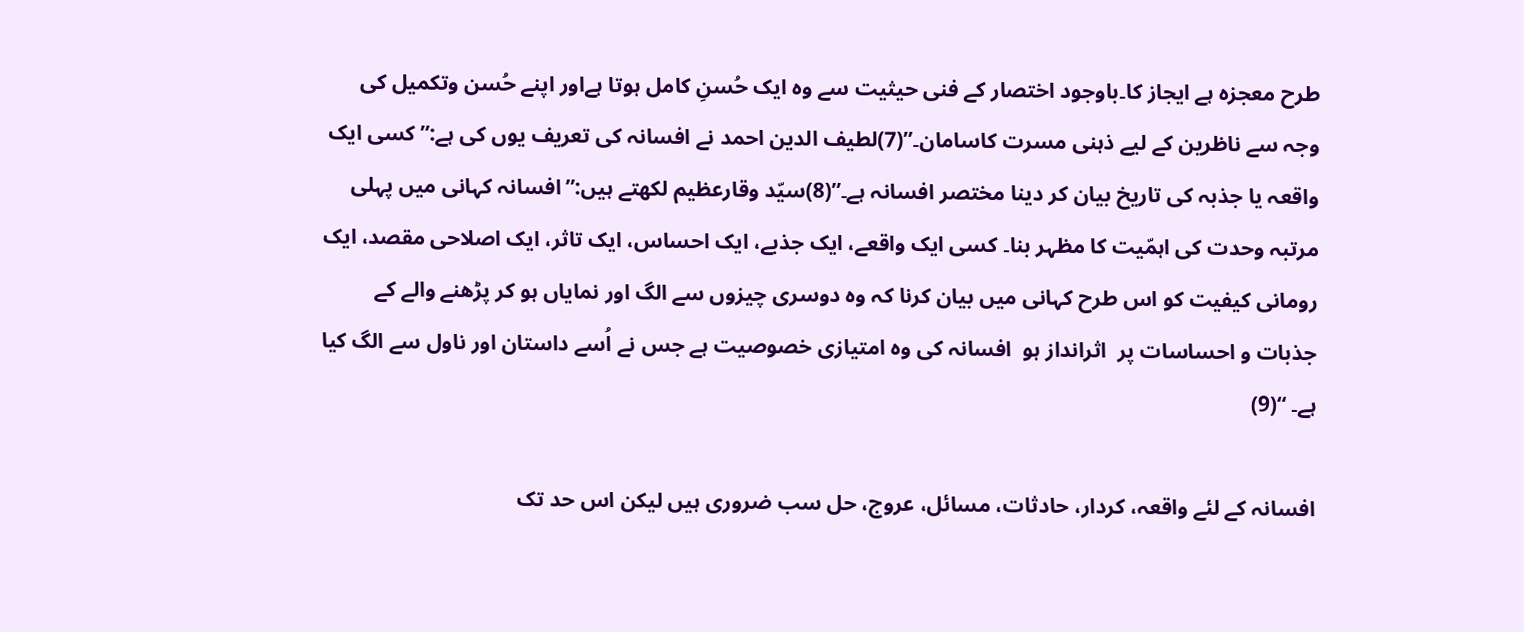طرح معجزہ ہے ایجاز کا۔باوجود اختصار کے فنی حیثیت سے وہ ایک حُسنِ کامل ہوتا ہےاور اپنے حُسن وتکمیل کی وجہ سے ناظرین کے لیے ذہنی مسرت کاسامان۔”(7)لطیف الدین احمد نے افسانہ کی تعریف یوں کی ہے:”کسی ایک واقعہ یا جذبہ کی تاریخ بیان کر دینا مختصر افسانہ ہے۔”(8)سیّد وقارعظیم لکھتے ہیں:”افسانہ کہانی میں پہلی مرتبہ وحدت کی اہمّیت کا مظہر بنا۔ کسی ایک واقعے، ایک جذبے، ایک احساس، ایک تاثر، ایک اصلاحی مقصد، ایک رومانی کیفیت کو اس طرح کہانی میں بیان کرنا کہ وہ دوسری چیزوں سے الگ اور نمایاں ہو کر پڑھنے والے کے جذبات و احساسات پر  اثرانداز ہو  افسانہ کی وہ امتیازی خصوصیت ہے جس نے اُسے داستان اور ناول سے الگ کیا ہے۔ “(9)

افسانہ کے لئے واقعہ، کردار، حادثات، مسائل، عروج، حل سب ضروری ہیں لیکن اس حد تک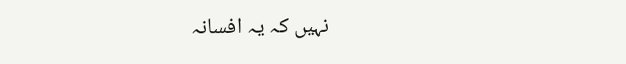نہیں کہ یہ افسانہ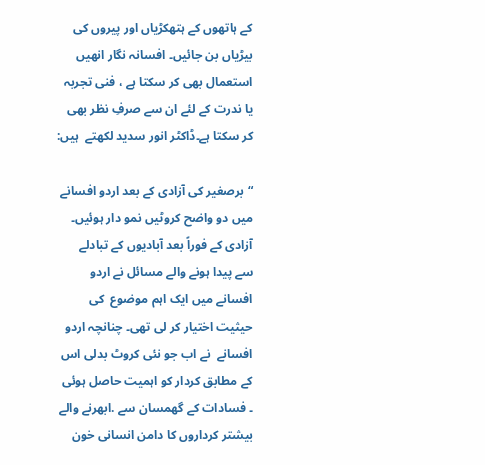کے ہاتھوں کے ہتھکڑیاں اور پیروں کی بیڑیاں بن جائیں۔ افسانہ نگار انھیں استعمال بھی کر سکتا ہے ، فنی تجربہ یا ندرت کے لئے ان سے صرفِ نظر بھی کر سکتا ہے۔ڈاکٹر انور سدید لکھتے  ہیں:

“برصغیر کی آزادی کے بعد اردو افسانے میں دو واضح کروٹیں نمو دار ہوئیں۔ آزادی کے فوراً بعد آبادیوں کے تبادلے  سے پیدا ہونے والے مسائل نے اردو افسانے میں ایک اہم موضوع  کی حیثیت اختیار کر لی تھی۔ چنانچہ اردو افسانے  نے اب جو نئی کروٹ بدلی اس کے مطابق کردار کو اہمیت حاصل ہوئی ۔ فسادات کے گھمسان سے .ابھرنے والے  بیشتر کرداروں کا دامن انسانی خون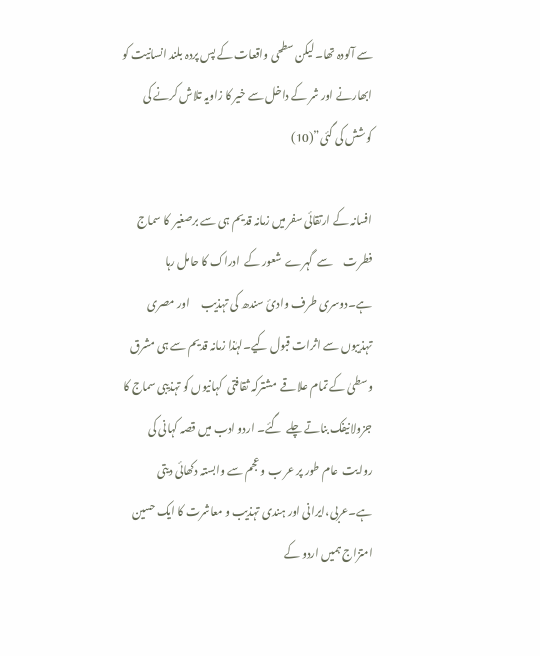سے آلودہ تھا۔ لیکن سطحی واقعات کے پس پردہ بلند انسانیت کو ابھارنے اور شر کے داخل سے خیر کا زاویہ تلاش کرنے کی کوشش کی گئی”(10)

افسانہ کے ارتقائی سفر میں زمانہ قدیم ہی سے برصغیر  کا سماج فطرت     سے  گہرے  شعور کے  ادراک کا حامل رہا ہے۔دوسری طرف وادئ سندھ کی تہذیب     اور مصری تہذیبوں سے اثرات قبول کیے۔لہٰذا زمانہ قدیم سے ہی مشرق وسطیٰ کے تمام علاقے  مشترکہ ثقافتی  کہانیوں کو تہذیبی سماج کا جزولانیفک بناتے چلے  گئے۔ اردو ادب میں قصہ کہانی کی روایت  عام طور پر عر ب و عجم سے وابستہ دکھائی دیتی ہے۔عربی،ایرانی اور ہندی تہذیب و معاشرت کا ایک حسین امتزاج ہمیں اردو کے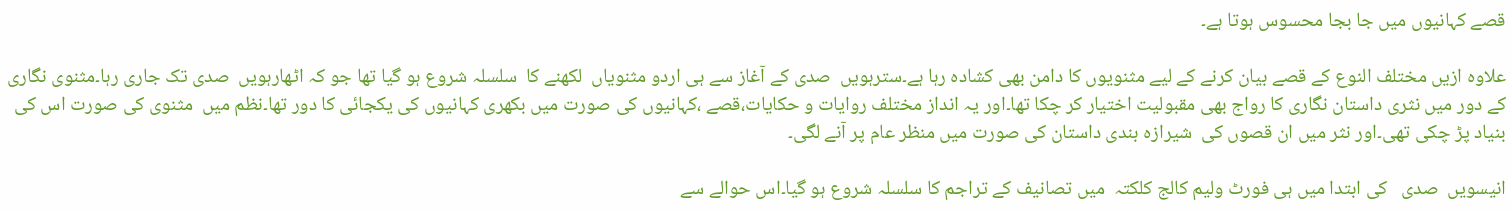قصے کہانیوں میں جا بجا محسوس ہوتا ہے۔

علاوہ ازیں مختلف النوع کے قصے بیان کرنے کے لیے مثنویوں کا دامن بھی کشادہ رہا ہے۔سترہویں  صدی کے آغاز سے ہی اردو مثنویاں  لکھنے کا  سلسلہ شروع ہو گیا تھا جو کہ اٹھارہویں  صدی تک جاری رہا۔مثنوی نگاری کے دور میں نثری داستان نگاری کا رواج بھی مقبولیت اختیار کر چکا تھا۔اور یہ انداز مختلف روایات و حکایات،قصے ،کہانیوں کی صورت میں بکھری کہانیوں کی یکجائی کا دور تھا۔نظم میں  مثنوی کی صورت اس کی بنیاد پڑ چکی تھی۔اور نثر میں ان قصوں کی  شیرازہ بندی داستان کی صورت میں منظر عام پر آنے لگی۔

انیسویں  صدی   کی ابتدا میں ہی فورٹ ولیم کالج کلکتہ  میں تصانیف کے تراجم کا سلسلہ شروع ہو گیا۔اس حوالے سے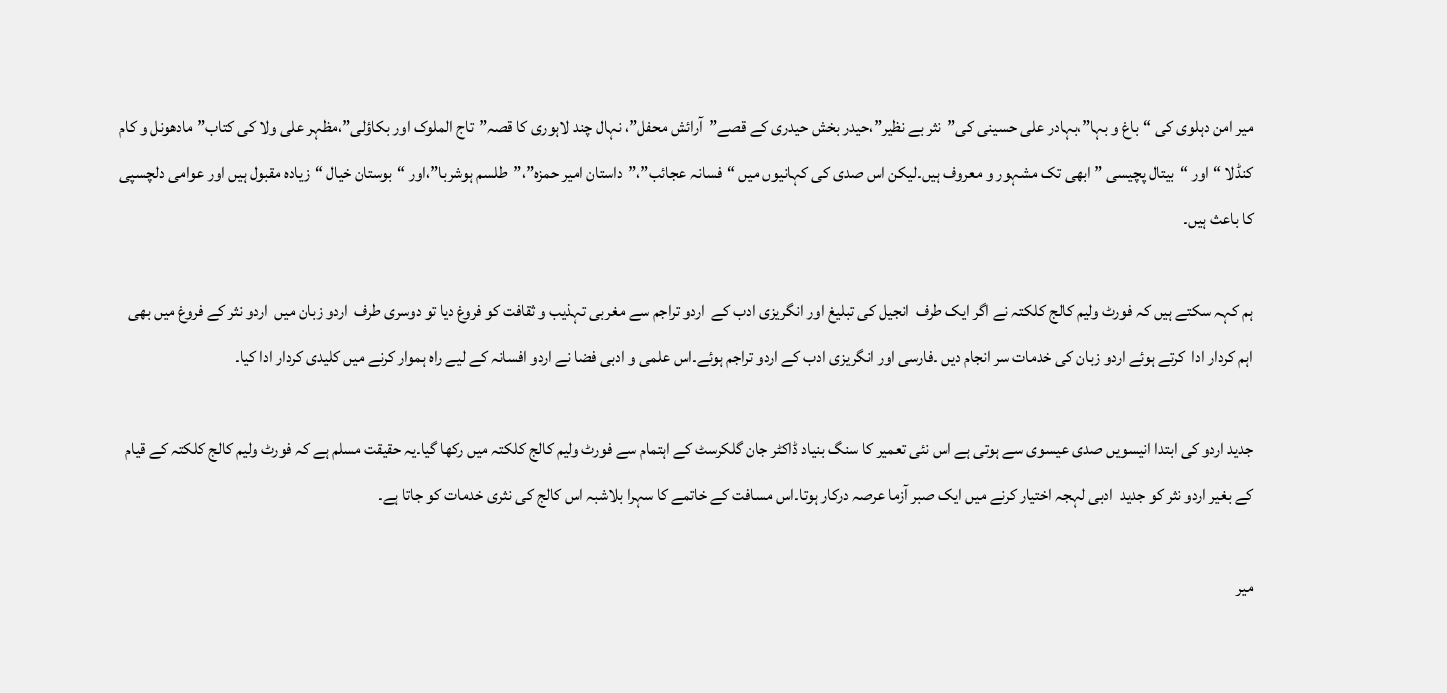میر امن دہلوی کی “باغ و بہا”،بہادر علی حسینی کی”نثر بے نظیر”،حیدر بخش حیدری کے قصے”آرائش محفل”، نہال چند لاہوری کا قصہ”تاج الملوک اور بکاؤلی”،مظہر علی ولا کی کتاب”مادھونل و کام کنڈلا “اور “بیتال پچیسی ” ابھی تک مشہور و معروف ہیں۔لیکن اس صدی کی کہانیوں میں “فسانہ عجائب”،”داستان امیر حمزہ”،”طلسم ہوشربا”،اور “بوستان خیال “زیادہ مقبول ہیں اور عوامی دلچسپی کا باعث ہیں۔

ہم کہہ سکتے ہیں کہ فورٹ ولیم کالج کلکتہ نے اگر ایک طرف  انجیل کی تبلیغ اور انگریزی ادب کے  اردو تراجم سے مغربی تہذیب و ثقافت کو فروغ دیا تو دوسری طرف  اردو زبان میں  اردو نثر کے فروغ میں بھی  اہم کردار ادا  کرتے ہوئے اردو زبان کی خدمات سر انجام دیں ۔فارسی اور انگریزی ادب کے اردو تراجم ہوئے۔اس علمی و ادبی فضا نے اردو افسانہ کے لیے راہ ہموار کرنے میں کلیدی کردار ادا کیا۔

جدید اردو کی ابتدا انیسویں صدی عیسوی سے ہوتی ہے اس نئی تعمیر کا سنگ بنیاد ڈاکٹر جان گلکرسٹ کے اہتمام سے فورٹ ولیم کالج کلکتہ میں رکھا گیا۔یہ حقیقت مسلم ہے کہ فورٹ ولیم کالج کلکتہ کے قیام کے بغیر اردو نثر کو جدید  ادبی لہجہ اختیار کرنے میں ایک صبر آزما عرصہ درکار ہوتا۔اس مسافت کے خاتمے کا سہرا بلاشبہ اس کالج کی نثری خدمات کو جاتا ہے۔

میر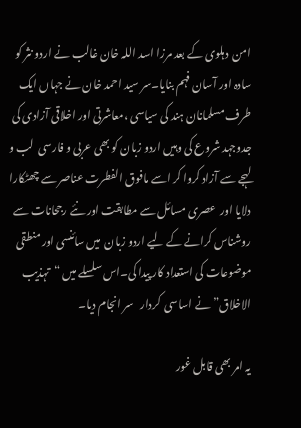امن  دہلوی کے بعد مرزا اسد اللہ خان غالب نے اردو نثر کو سادہ اور آسان فہم بنایا۔سر سید احمد خان نے جہاں ایک طرف مسلمانان ہند کی سیاسی ،معاشرتی اور اخلاقی آزادی کی جدوجہد شروع کی وہیں اردو زبان کو بھی عربی و فارسی  لب و لہجے سے آزاد کروا کر اسے مافوق الفطرت عناصر سے چھٹکارا دلایا اور  عصری مسائل سے مطابقت اور نئے رجحانات سے روشناس کرانے کے لیے اردو زبان  میں سائنسی اور منطقی موضوعات کی استعداد کار پیدا کی۔اس سلسلے میں “تہذیب الاخلاق” نے اساسی  کردار   سر انجام دیا۔

یہ امر بھی قابل غور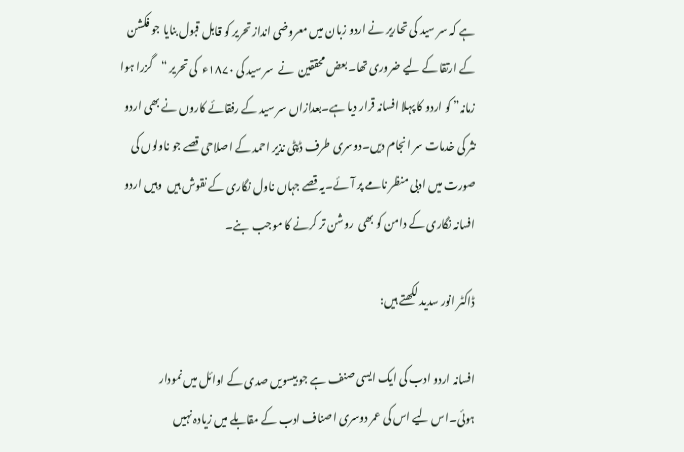ہے کہ سر سید کی تحاریر نے اردو زبان میں معروضی انداز تحریر کو قابل قبول بنایا جو فکشن کے ارتقا کے لیے ضروری تھا۔بعض محققین  نے  سر سید کی ۱۸۷۰ء  کی تحریر “گزرا ہوا زمانہ” کو اردو کا پہلا افسانہ قرار دیا ہے۔بعدازاں سر سید کے رفقائے کاروں نے بھی اردو نثر کی خدمات سر انجام دیں۔دوسری طرف ڈپٹی نذیر احمد کے اصلاحی قصے جو ناولوں کی صورت میں ادبی منظر نامے پر آئے۔یہ قصے جہاں ناول نگاری کے نقوش ہیں  وہیں اردو افسانہ نگاری کے دامن کو بھی  روشن تر کرنے کا موجب  بنے۔

ڈاکٹر انور سدید لکھتے ہیں:

افسانہ اردو ادب کی ایک ایسی صنف ہے جو بیسویں صدی کے اوائل میں نمودار ہوئی۔اس لیے اس کی عمر دوسری اصناف ادب کے مقابلے میں زیادہ نہیں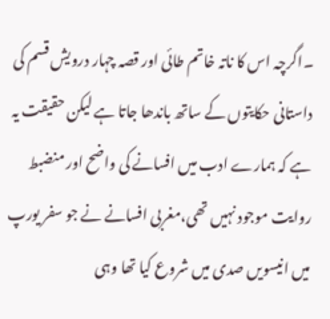۔اگرچہ اس کا ناتہ خاتم طائی اور قصہ چہار درویش قسم کی داستانی حکایتوں کے ساتھ باندھا جاتا ہے لیکن حقیقت یہ ہے کہ ہمارے ادب میں افسانے کی واضح اور منضبط روایت موجود نہیں تھی،مغربی افسانے نے جو سفر یورپ میں انیسویں صدی میں شروع کیا تھا وہی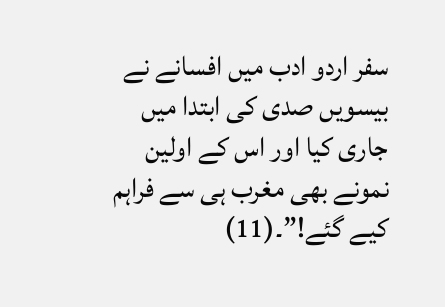سفر اردو ادب میں افسانے نے بیسویں صدی کی ابتدا میں جاری کیا اور اس کے اولین نمونے بھی مغرب ہی سے فراہم کیے گئے!”۔(11)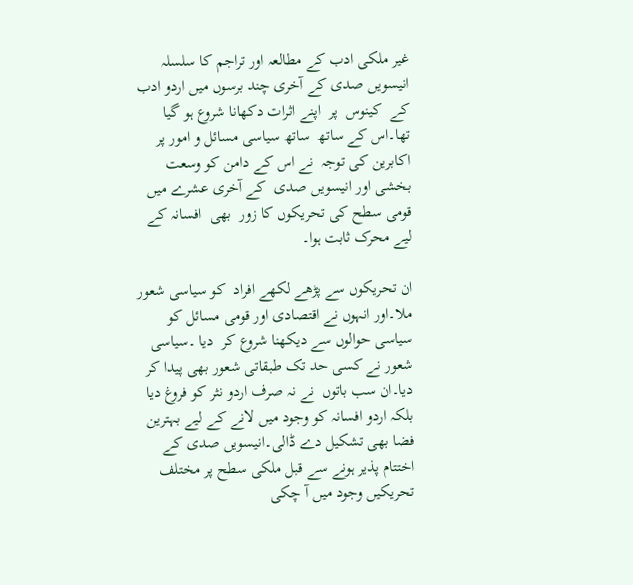غیر ملکی ادب کے مطالعہ اور تراجم کا سلسلہ انیسویں صدی کے آخری چند برسوں میں اردو ادب کے  کینوس  پر  اپنے اثرات دکھانا شروع ہو گیا تھا۔اس کے ساتھ  ساتھ سیاسی مسائل و امور پر اکابرین کی توجہ  نے اس کے دامن کو وسعت بخشی اور انیسویں صدی  کے آخری عشرے میں قومی سطح کی تحریکوں کا زور  بھی  افسانہ کے لیے محرک ثابت ہوا۔

ان تحریکوں سے پڑھے لکھے افراد  کو سیاسی شعور ملا۔اور انہوں نے اقتصادی اور قومی مسائل کو سیاسی حوالوں سے دیکھنا شروع کر  دیا ۔سیاسی شعور نے کسی حد تک طبقاتی شعور بھی پیدا کر دیا۔ان سب باتوں  نے نہ صرف اردو نثر کو فروغ دیا بلکہ اردو افسانہ کو وجود میں لانے کے لیے بہترین  فضا بھی تشکیل دے ڈالی۔انیسویں صدی کے اختتام پذیر ہونے سے قبل ملکی سطح پر مختلف تحریکیں وجود میں آ چکی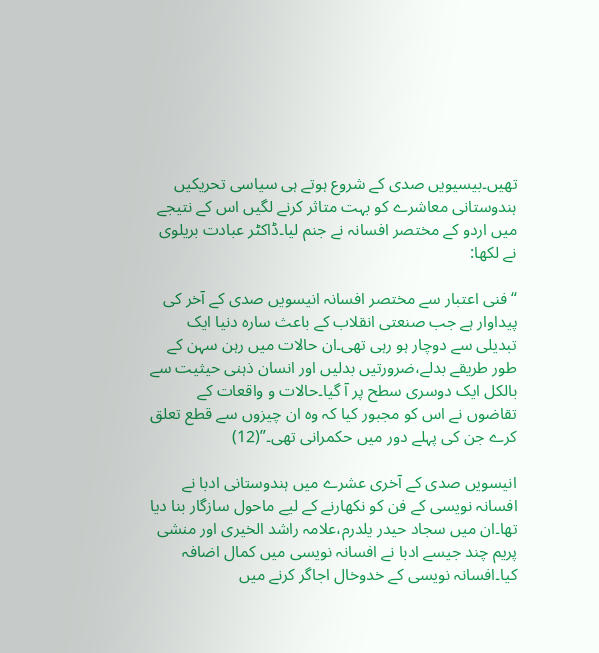تھیں۔بیسیویں صدی کے شروع ہوتے ہی سیاسی تحریکیں ہندوستانی معاشرے کو بہت متاثر کرنے لگیں اس کے نتیجے میں اردو کے مختصر افسانہ نے جنم لیا۔ڈاکٹر عبادت بریلوی نے لکھا:

“فنی اعتبار سے مختصر افسانہ انیسویں صدی کے آخر کی پیداوار ہے جب صنعتی انقلاب کے باعث سارہ دنیا ایک تبدیلی سے دوچار ہو رہی تھی۔ان حالات میں رہن سہن کے طور طریقے بدلے،ضرورتیں بدلیں اور انسان ذہنی حیثیت سے بالکل ایک دوسری سطح پر آ گیا۔حالات و واقعات کے تقاضوں نے اس کو مجبور کیا کہ وہ ان چیزوں سے قطع تعلق کرے جن کی پہلے دور میں حکمرانی تھی۔”(12)

انیسویں صدی کے آخری عشرے میں ہندوستانی ادبا نے افسانہ نویسی کے فن کو نکھارنے کے لیے ماحول سازگار بنا دیا تھا۔ان میں سجاد حیدر یلدرم،علامہ راشد الخیری اور منشی پریم چند جیسے ادبا نے افسانہ نویسی میں کمال اضافہ کیا۔افسانہ نویسی کے خدوخال اجاگر کرنے میں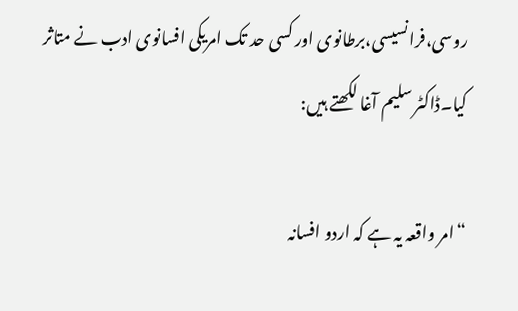روسی،فرانسیسی،برطانوی اور کسی حد تک امریکی افسانوی ادب نے متاثر کیا۔ڈاکٹر سلیم آغا لکھتے ہیں:

“امر واقعہ یہ ہے کہ اردو افسانہ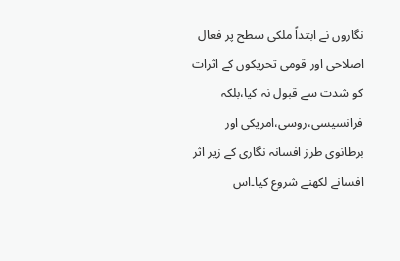نگاروں نے ابتداً ملکی سطح پر فعال اصلاحی اور قومی تحریکوں کے اثرات کو شدت سے قبول نہ کیا،بلکہ فرانسیسی،روسی،امریکی اور برطانوی طرز افسانہ نگاری کے زیر اثر افسانے لکھنے شروع کیا۔اس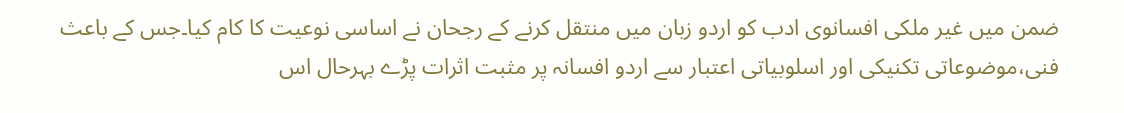ضمن میں غیر ملکی افسانوی ادب کو اردو زبان میں منتقل کرنے کے رجحان نے اساسی نوعیت کا کام کیا۔جس کے باعث فنی،موضوعاتی تکنیکی اور اسلوبیاتی اعتبار سے اردو افسانہ پر مثبت اثرات پڑے بہرحال اس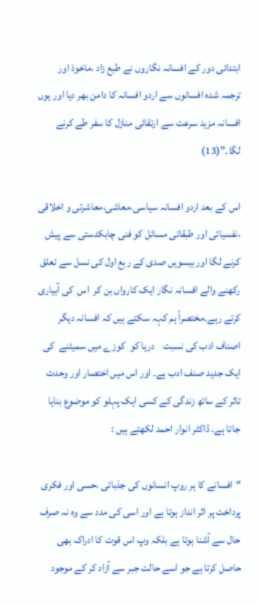ابتدائی دور کے افسانہ نگاروں نے طبع زاد ،ماخوذ اور ترجمہ شدہ افسانوں سے اردو افسانہ کا دامن بھر دیا اور یوں افسانہ مزید سرعت سے ارتقائی منازل کا سفر طے کرنے لگا۔”(13)

اس کے بعد اردو افسانہ سیاسی،معاشی،معاشرتی و اخلاقی ،نفسیاتی اور طبقاتی مسائل کو فنی چابکدستی سے پیش کرنے لگا اور بیسویں صدی کے ربع اول کی نسل سے تعلق رکھنے والے افسانہ نگار ایک کارواں بن کر  اس  کی آبیاری کرتے رہے۔مختصراً ہم کہہ سکتے ہیں کہ افسانہ دیگر اصناف ادب کی نسبت    دریا کو  کوزے میں سمیٹنے  کی ایک جدید صنف ادب ہے۔ اور اس میں اختصار اور وحدت تاثر کے ساتھ زندگی کے کسی ایک پہلو کو موضوع بنایا جاتا ہے۔ ڈاکٹر انوار احمد لکھتے ہیں :

“افسانے کا ہر روپ انسانوں کی جذباتی ،حسی اور فکری پرداخت پر اثر انداز ہوتا ہے اور اسی کی مدد سے وہ نہ صرف حال سے آشنا ہوتا ہے بلکہ وپ اس قوت کا ادراک بھی حاصل کرتا ہے جو اسے حالت جبر سے آزاد کر کے موجود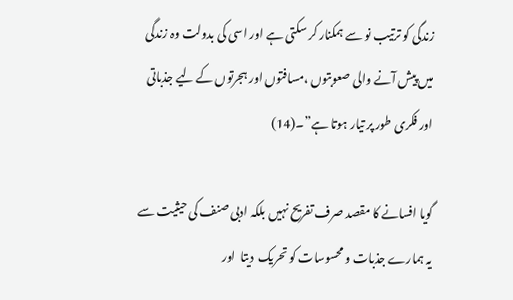زندگی کو ترتیب نو سے ہمکنار کر سکتی ہے اور اسی کی بدولت وہ زندگی میں پیش آنے والی صعوبتوں ،مسافتوں اور ہجرتوں کے لیے جذباتی اور فکری طور پر تیار ہوتا ہے”۔(14)

گویا افسانے کا مقصد صرف تفریح نہیں بلکہ ادبی صنف کی حیثیت سے یہ ہمارے جذبات و محسوسات کو تحریک  دیتا  اور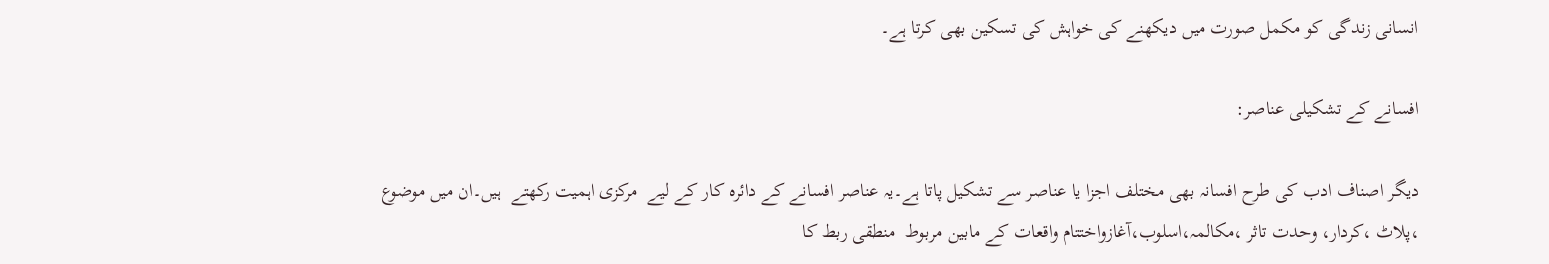انسانی زندگی کو مکمل صورت میں دیکھنے کی خواہش کی تسکین بھی کرتا ہے۔

افسانے کے تشکیلی عناصر:

دیگر اصناف ادب کی طرح افسانہ بھی مختلف اجزا یا عناصر سے تشکیل پاتا ہے۔یہ عناصر افسانے کے دائرہ کار کے لیے  مرکزی اہمیت رکھتے  ہیں۔ان میں موضوع ،پلاٹ ،کردار، وحدت تاثر ،مکالمہ،اسلوب،آغازواختتام واقعات کے مابین مربوط  منطقی ربط کا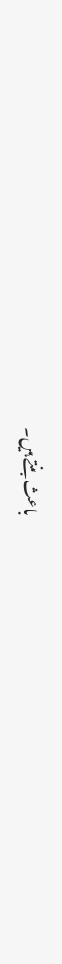باعث بنتے ہیں۔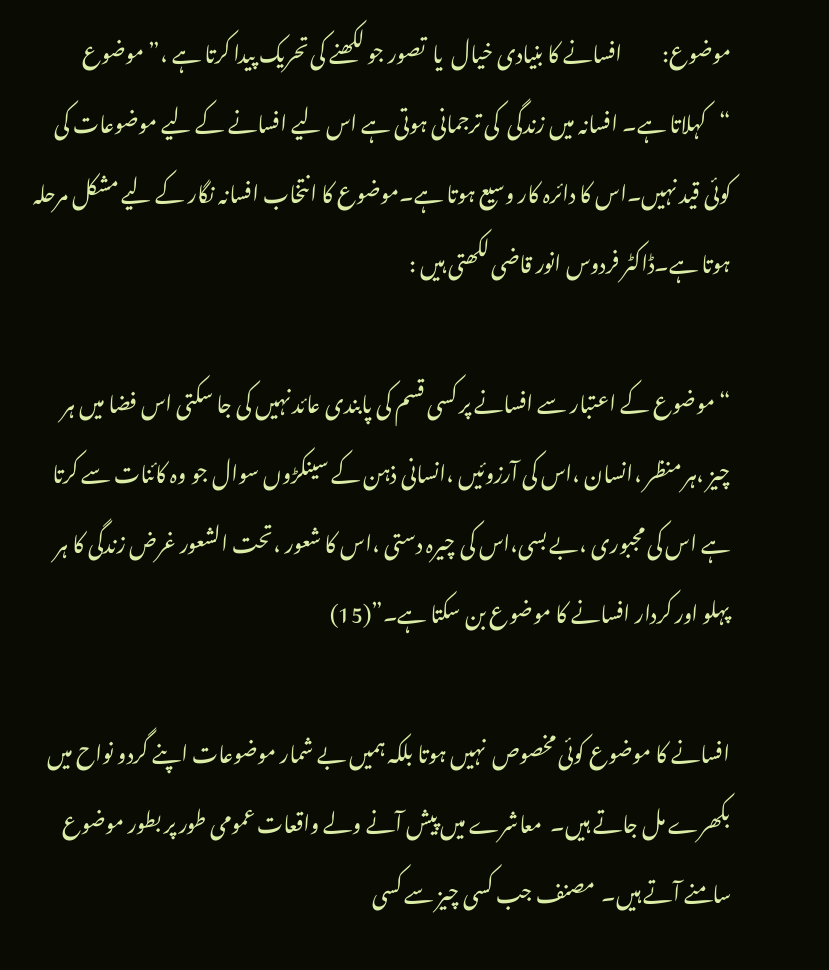موضوع:          افسانے کا بنیادی خیال  یا  تصور جو لکھنے کی تحریک پیدا کرتا ہے ،”موضوع “کہلاتا ہے۔ افسانہ میں زندگی  کی ترجمانی ہوتی ہے اس لیے افسانے کے لیے موضوعات کی کوئی قید نہیں۔اس کا دائرہ کار وسیع ہوتا ہے۔موضوع کا انتخاب افسانہ نگار کے لیے مشکل مرحلہ ہوتا ہے۔ڈاکٹر فردوس انور قاضی لکھتی ہیں :

“موضوع کے اعتبار سے افسانے پر کسی قسم کی پابندی عائد نہیں کی جا سکتی اس فضا میں ہر چیز ،ہر منظر ،انسان ،اس کی آرزوئیں ،انسانی ذہن کے سینکڑوں سوال جو وہ کائنات سے کرتا ہے اس کی مجبوری ،بے بسی،اس کی چیرہ دستی ،اس کا شعور ،تحت الشعور غرض زندگی کا ہر پہلو اور کردار افسانے کا موضوع بن سکتا ہے۔”(15)

افسانے کا موضوع کوئی مخصوص  نہیں ہوتا بلکہ ہمیں بے شمار موضوعات اپنے گردو نواح میں بکھرے مل جاتے ہیں۔  معاشرے میں پیش آنے ولے واقعات عمومی طور پر بطور موضوع سامنے آتے ہیں۔  مصنف جب کسی چیز سے کسی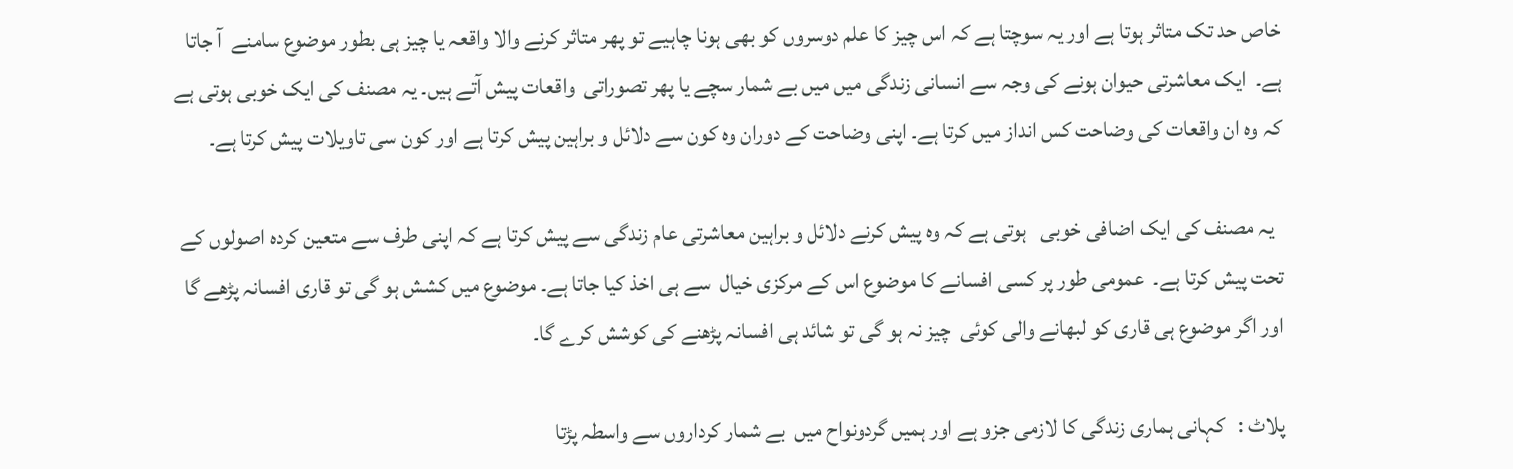خاص حد تک متاثر ہوتا ہے اور یہ سوچتا ہے کہ اس چیز کا علم دوسروں کو بھی ہونا چاہیے تو پھر متاثر کرنے والا واقعہ یا چیز ہی بطور موضوع سامنے  آ جاتا ہے۔  ایک معاشرتی حیوان ہونے کی وجہ سے انسانی زندگی میں میں بے شمار سچے یا پھر تصوراتی  واقعات پیش آتے ہیں۔ یہ مصنف کی ایک خوبی ہوتی ہے کہ وہ ان واقعات کی وضاحت کس انداز میں کرتا ہے۔ اپنی وضاحت کے دوران وہ کون سے دلائل و براہین پیش کرتا ہے اور کون سی تاویلات پیش کرتا ہے۔

  یہ مصنف کی ایک اضافی خوبی   ہوتی ہے کہ وہ پیش کرنے دلائل و براہین معاشرتی عام زندگی سے پیش کرتا ہے کہ اپنی طرف سے متعین کردہ اصولوں کے تحت پیش کرتا ہے۔  عمومی طور پر کسی افسانے کا موضوع اس کے مرکزی خیال  سے ہی اخذ کیا جاتا ہے۔ موضوع میں کشش ہو گی تو قاری افسانہ پڑھے گا اور اگر موضوع ہی قاری کو لبھانے والی کوئی  چیز نہ ہو گی تو شائد ہی افسانہ پڑھنے کی کوشش کرے گا۔

پلاٹ :   کہانی ہماری زندگی کا لازمی جزو ہے اور ہمیں گردونواح میں  بے شمار کرداروں سے واسطہ پڑتا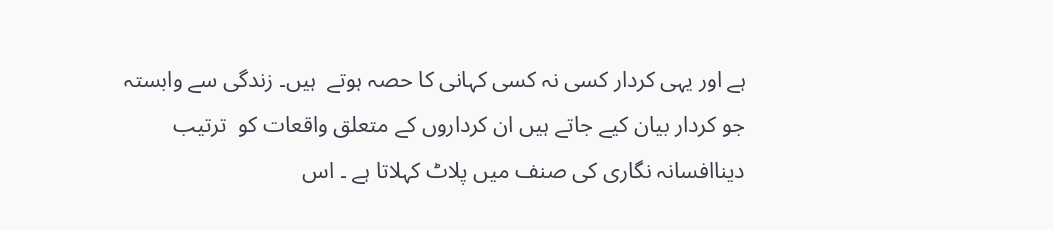ہے اور یہی کردار کسی نہ کسی کہانی کا حصہ ہوتے  ہیں۔ زندگی سے وابستہ جو کردار بیان کیے جاتے ہیں ان کرداروں کے متعلق واقعات کو  ترتیب دیناافسانہ نگاری کی صنف میں پلاٹ کہلاتا ہے ۔ اس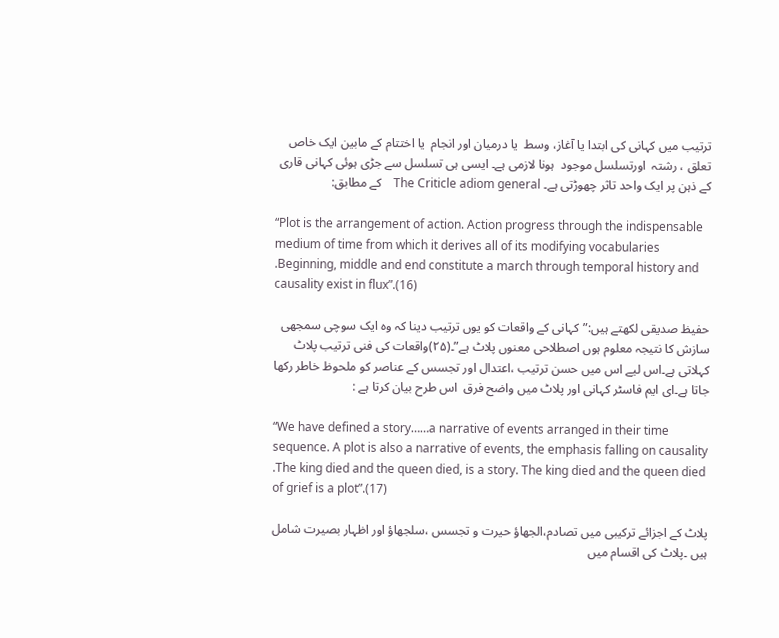ترتیب میں کہانی کی ابتدا یا آغاز، وسط  یا درمیان اور انجام  یا اختتام کے مابین ایک خاص تعلق ، رشتہ  اورتسلسل موجود  ہونا لازمی ہے۔ ایسی ہی تسلسل سے جڑی ہوئی کہانی قاری کے ذہن پر ایک واحد تاثر چھوڑتی ہے۔ The Criticle adiom general    کے مطابق:

“Plot is the arrangement of action. Action progress through the indispensable medium of time from which it derives all of its modifying vocabularies .Beginning, middle and end constitute a march through temporal history and causality exist in flux”.(16)

حفیظ صدیقی لکھتے ہیں:”کہانی کے واقعات کو یوں ترتیب دینا کہ وہ ایک سوچی سمجھی سازش کا نتیجہ معلوم ہوں اصطلاحی معنوں پلاٹ ہے”۔(۲۵)واقعات کی فنی ترتیب پلاٹ  کہلاتی ہے۔اس لیے اس میں حسن ترتیب ،اعتدال اور تجسس کے عناصر کو ملحوظ خاطر رکھا جاتا ہے۔ای ایم فاسٹر کہانی اور پلاٹ میں واضح فرق  اس طرح بیان کرتا ہے :

“We have defined a story……a narrative of events arranged in their time sequence. A plot is also a narrative of events, the emphasis falling on causality .The king died and the queen died, is a story. The king died and the queen died of grief is a plot”.(17)

پلاٹ کے اجزائے ترکیبی میں تصادم،الجھاؤ حیرت و تجسس ،سلجھاؤ اور اظہار بصیرت شامل ہیں ۔پلاٹ کی اقسام میں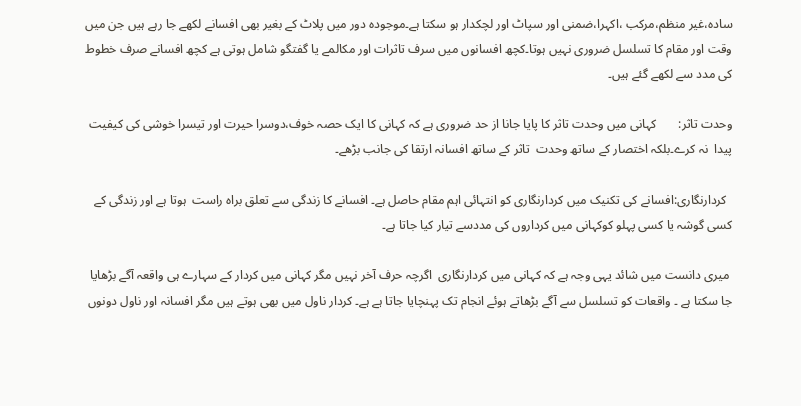سادہ،غیر منظم،مرکب ،اکہرا،ضمنی اور سپاٹ اور لچکدار ہو سکتا ہے۔موجودہ دور میں پلاٹ کے بغیر بھی افسانے لکھے جا رہے ہیں جن میں وقت اور مقام کا تسلسل ضروری نہیں ہوتا۔کچھ افسانوں میں سرف تاثرات اور مکالمے یا گفتگو شامل ہوتی ہے کچھ افسانے صرف خطوط کی مدد سے لکھے گئے ہیں۔

وحدت تاثر:       کہانی میں وحدت تاثر کا پایا جانا از حد ضروری ہے کہ کہانی کا ایک حصہ خوف،دوسرا حیرت اور تیسرا خوشی کی کیفیت پیدا  نہ کرے۔بلکہ اختصار کے ساتھ وحدت  تاثر کے ساتھ افسانہ ارتقا کی جانب بڑھے۔

  کردارنگاری:افسانے کی تکنیک میں کردارنگاری کو انتہائی اہم مقام حاصل ہے۔ افسانے کا زندگی سے تعلق براہ راست  ہوتا ہے اور زندگی کے کسی گوشہ یا کسی پہلو کوکہانی میں کرداروں کی مددسے تیار کیا جاتا ہے۔

 میری دانست میں شائد یہی وجہ ہے کہ کہانی میں کردارنگاری  اگرچہ حرف آخر نہیں مگر کہانی میں کردار کے سہارے ہی واقعہ آگے بڑھایا جا سکتا ہے ۔ واقعات کو تسلسل سے آگے بڑھاتے ہوئے انجام تک پہنچایا جاتا ہے ہے۔ کردار ناول میں بھی ہوتے ہیں مگر افسانہ اور ناول دونوں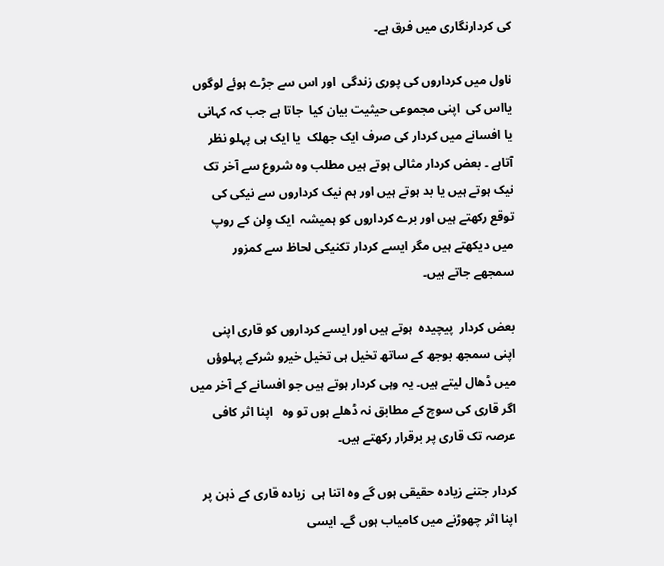کی کردارنگاری میں فرق ہے۔

ناول میں کرداروں کی پوری زندگی  اور اس سے جڑے ہوئے لوگوں یااس کی  اپنی مجموعی حیثیت بیان کیا  جاتا ہے جب کہ کہانی  یا افسانے میں کردار کی صرف ایک جھلک  یا ایک ہی پہلو نظر آتاہے ۔ بعض کردار مثالی ہوتے ہیں مطلب وہ شروع سے آخر تک نیک ہوتے ہیں یا بد ہوتے ہیں اور ہم نیک کرداروں سے نیکی کی توقع رکھتے ہیں اور برے کرداروں کو ہمیشہ  ایک وِلن کے روپ میں دیکھتے ہیں مگر ایسے کردار تکنیکی لحاظ سے کمزور  سمجھے جاتے ہیں۔

بعض کردار  پیچیدہ  ہوتے ہیں اور ایسے کرداروں کو قاری اپنی اپنی سمجھ بوجھ کے ساتھ تخیل ہی تخیل خیرو شرکے پہلوؤں میں ڈھال لیتے ہیں۔ یہ وہی کردار ہوتے ہیں جو افسانے کے آخر میں اگر قاری کی سوچ کے مطابق نہ ڈھلے ہوں تو وہ   اپنا اثر کافی عرصہ تک قاری پر برقرار رکھتے ہیں۔

کردار جتنے زیادہ حقیقی ہوں گے وہ اتنا ہی  زیادہ قاری کے ذہن پر اپنا اثر چھوڑنے میں کامیاب ہوں گے۔ ایسی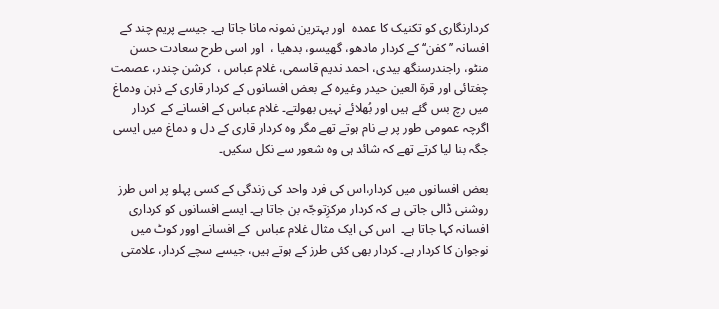کردارنگاری کو تکنیک کا عمدہ  اور بہترین نمونہ مانا جاتا ہے۔ جیسے پریم چند کے افسانہ ’’کفن‘‘ کے کردار مادھو، گھیسو، بدھیا ،  اور اسی طرح سعادت حسن منٹو، راجندرسنگھ بیدی، احمد ندیم قاسمی، غلام عباس ،  کرشن چندر، عصمت چغتائی اور قرۃ العین حیدر وغیرہ کے بعض افسانوں کے کردار قاری کے ذہن ودماغ میں رچ بس گئے ہیں اور بُھلائے نہیں بھولتے۔ غلام عباس کے افسانے کے  کردار اگرچہ عمومی طور پر بے نام ہوتے تھے مگر وہ کردار قاری کے دل و دماغ میں ایسی جگہ بنا لیا کرتے تھے کہ شائد ہی وہ شعور سے نکل سکیں۔

بعض افسانوں میں کردار،اس کی فرد واحد کی زندگی کے کسی پہلو پر اس طرز روشنی ڈالی جاتی ہے کہ کردار مرکزِتوجّہ بن جاتا ہے۔ ایسے افسانوں کو کرداری افسانہ کہا جاتا ہے۔  اس کی ایک مثال غلام عباس  کے افسانے اوور کوٹ میں نوجوان کا کردار ہے۔ کردار بھی کئی طرز کے ہوتے ہیں، جیسے سچے کردار، علامتی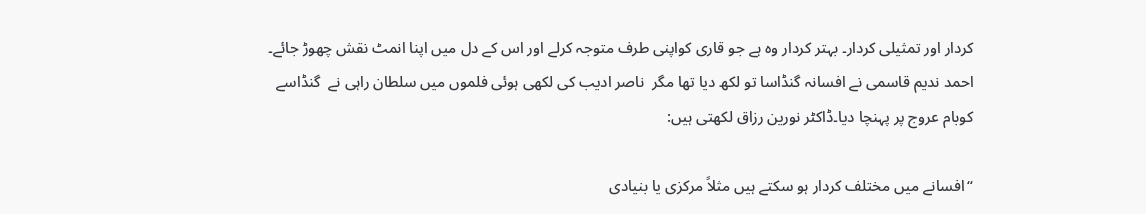کردار اور تمثیلی کردار۔ بہتر کردار وہ ہے جو قاری کواپنی طرف متوجہ کرلے اور اس کے دل میں اپنا انمٹ نقش چھوڑ جائے۔ احمد ندیم قاسمی نے افسانہ گنڈاسا تو لکھ دیا تھا مگر  ناصر ادیب کی لکھی ہوئی فلموں میں سلطان راہی نے  گنڈاسے کوبام عروج پر پہنچا دیا۔ڈاکٹر نورین رزاق لکھتی ہیں:

“افسانے میں مختلف کردار ہو سکتے ہیں مثلاً مرکزی یا بنیادی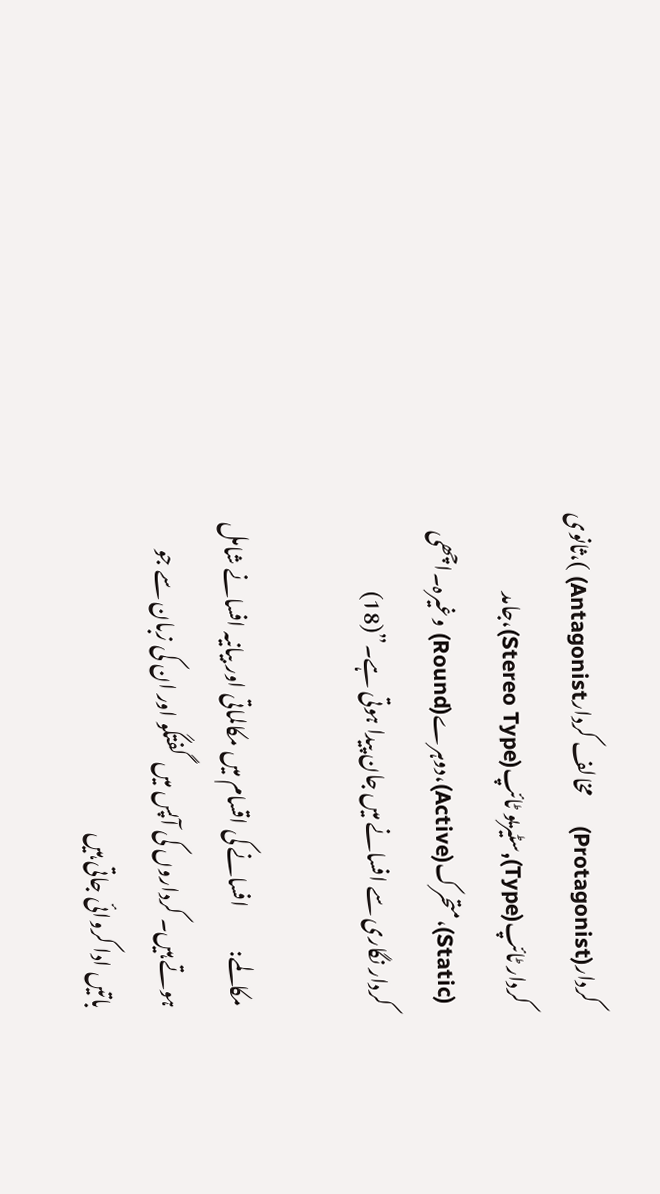کردار(Protagonist)     مخالف کردارAntagonist) )،ثانوی کردار ٹائپ(Type),سٹیریو ٹائپ(Stereo Type)،جامد (Static)،متحرک(Active)،دوہرے(Round) وغیرہ۔اچھی کردار نگاری سے افسانے میں جان پیدا ہوتی ہے۔”(18)

مکالمے:           افسانے کی اقسام میں مکالماتی اور بیانیہ افسانے شامل ہوتے ہیں۔ کرداروں کی آپس میں  گفتگو اور ان کی زبان سے جو باتیں ادا کروائی جاتی ہیں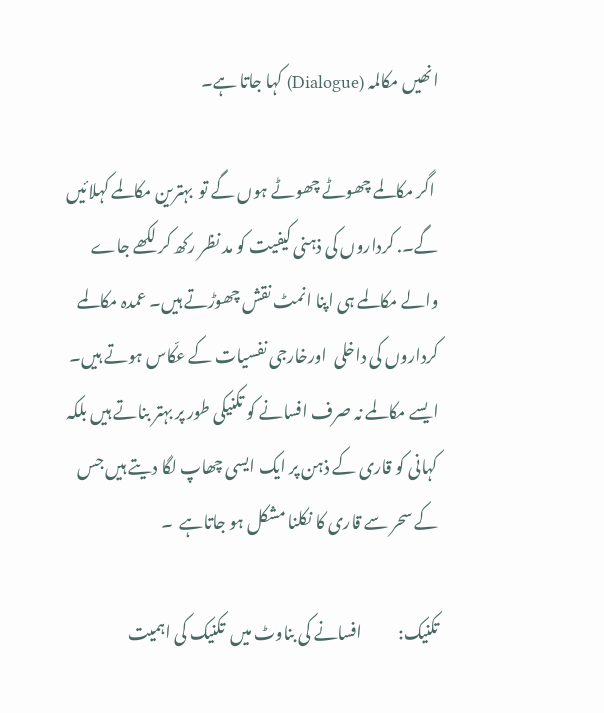انھیں مکالمہ (Dialogue) کہا جاتا ہے۔

 اگر مکالمے چھوٹے چھوٹے ہوں گے تو  بہترین مکالمے کہلائیں گے۔. کرداروں کی ذہنی کیفیت کو مد نظر رکھ کر لکھے جاے والے مکالمے ہی اپنا انمٹ نقش چھوڑتے ہیں۔ عمدہ مکالمے کرداروں کی داخلی  اورخارجی نفسیات کے عکّاس ہوتے ہیں۔ ایسے مکالمے نہ صرف افسانے کو تکنیکی طور پر بہتر بناتے ہیں بلکہ کہانی کو قاری کے ذہن پر ایک ایسی چھاپ لگا دیتے ہیں جس کے سحر سے قاری کا نکلنا مشکل ہو جاتاہے  ۔

تکنیک:           افسانے کی بناوٹ میں  تکنیک کی اہمیت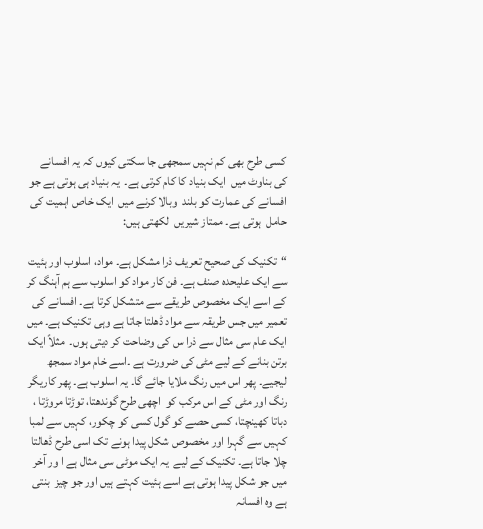کسی طرح بھی کم نہیں سمجھی جا سکتی کیوں کہ یہ افسانے  کی بناوٹ میں  ایک بنیاد کا کام کرتی ہے۔  یہ بنیاد ہی ہوتی ہے جو افسانے کی عمارت کو بلند  وبالا کرنے میں  ایک خاص اہمیت کی حامل  ہوتی ہے۔ ممتاز شیریں  لکھتی ہیں:

“تکنیک کی صحیح تعریف ذرا مشکل ہے۔ مواد، اسلوب اور ہئیت سے ایک علیحدہ صنف ہے۔ فن کار مواد کو اسلوب سے ہم آہنگ کر کے اسے ایک مخصوص طریقے سے متشکل کرتا ہے۔ افسانے کی تعمیر میں جس طریقہ سے مواد ڈھلتا جاتا ہے وہی تکنیک ہے۔ میں ایک عام سی مثال سے ذرا س کی وضاحت کر دیتی ہوں۔  مثلاً ایک برتن بنانے کے لیے مٹی کی ضرورت ہے ۔اسے خام مواد سمجھ لیجیے۔ پھر اس میں رنگ ملایا جائے گا۔ یہ اسلوب ہے۔ پھر کاریگر رنگ اور مٹی کے اس مرکب کو  اچھی طرح گوندھتا، توڑتا مروڑتا ، دباتا کھینچتا، کسی حصے کو گول کسی کو چکور، کہیں سے لمبا کہیں سے گہرا اور مخصوص شکل پیدا ہونے تک اسی طرح ڈھالتا چلا جاتا ہے۔ تکنیک کے لیے  یہ ایک موٹی سی مثال ہے ا ور آخر میں جو شکل پیدا ہوتی ہے اسے ہئیت کہتے ہیں اور جو چیز  بنتی ہے وہ افسانہ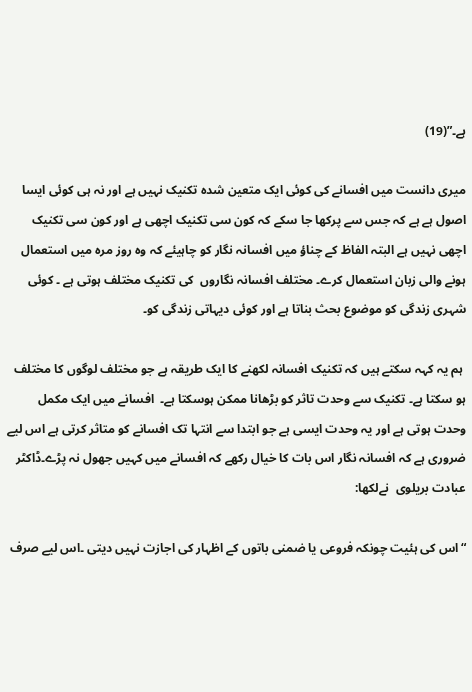ہے۔”(19)

میری دانست میں افسانے کی کوئی ایک متعین شدہ تکنیک نہیں ہے اور نہ ہی کوئی ایسا اصول ہے ہے کہ جس سے پرکھا جا سکے کہ کون سی تکنیک اچھی ہے اور کون سی تکنیک اچھی نہیں ہے البتہ الفاظ کے چناؤ میں افسانہ نگار کو چاہیئے کہ وہ روز مرہ میں استعمال ہونے والی زبان استعمال کرے۔ مختلف افسانہ نگاروں  کی تکنیک مختلف ہوتی ہے ۔ کوئی شہری زندگی کو موضوع بحث بناتا ہے اور کوئی دیہاتی زندگی کو۔

 ہم یہ کہہ سکتے ہیں کہ تکنیک افسانہ لکھنے کا ایک طریقہ ہے جو مختلف لوگوں کا مختلف ہو سکتا ہے۔ تکنیک سے وحدت تاثر کو بڑھانا ممکن ہوسکتا ہے۔  افسانے میں ایک مکمل وحدت ہوتی ہے اور یہ وحدت ایسی ہے جو ابتدا سے انتہا تک افسانے کو متاثر کرتی ہے اس لیے ضروری ہے کہ افسانہ نگار اس بات کا خیال رکھے کہ افسانے میں کہیں جھول نہ پڑے۔ڈاکٹر عبادت بریلوی  نےلکھا:

“اس کی ہئیت چونکہ فروعی یا ضمنی باتوں کے اظہار کی اجازت نہیں دیتی ۔اس لیے صرف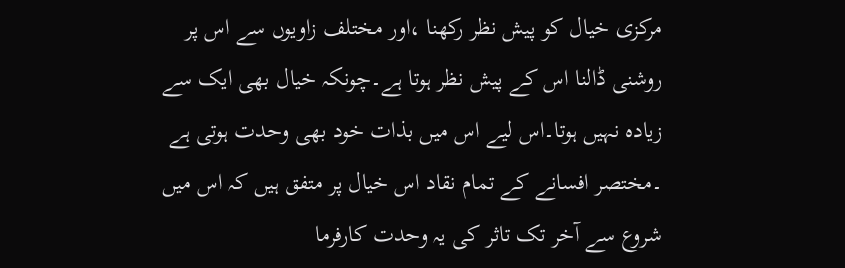مرکزی خیال کو پیش نظر رکھنا ،اور مختلف زاویوں سے اس پر روشنی ڈالنا اس کے پیش نظر ہوتا ہے۔چونکہ خیال بھی ایک سے زیادہ نہیں ہوتا۔اس لیے اس میں بذات خود بھی وحدت ہوتی ہے ۔مختصر افسانے کے تمام نقاد اس خیال پر متفق ہیں کہ اس میں شروع سے آخر تک تاثر کی یہ وحدت کارفرما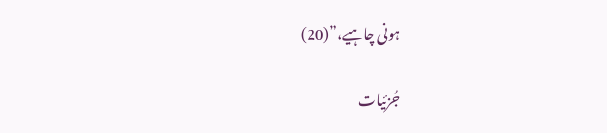ہونی چاہیے،”(20)

جُزئیات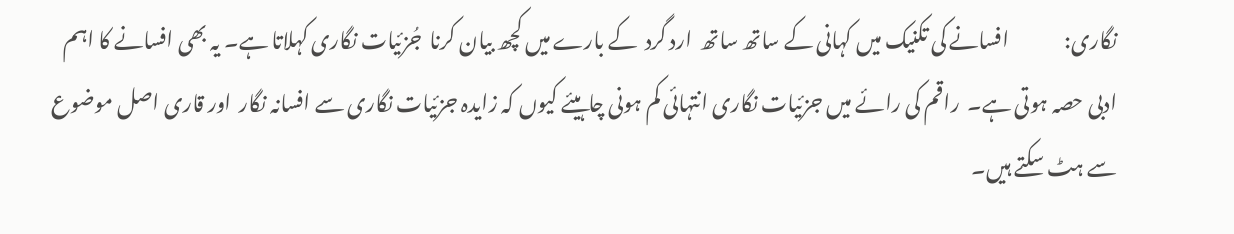نگاری:              افسانے کی تکنیک میں کہانی کے ساتھ ساتھ  ارد گرد  کے بارے میں کچھ بیان کرنا  جُزئیات نگاری کہلاتا ہے۔ یہ بھی افسانے کا اہم ادبی حصہ ہوتی ہے۔  راقم کی رائے میں جزئیات نگاری انتہائی کم ہونی چاہیئے کیوں کہ زایدہ جزئیات نگاری سے افسانہ نگار  اور قاری اصل موضوع سے ہٹ سکتے ہیں۔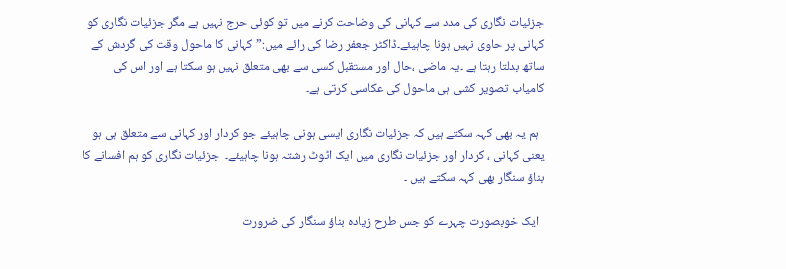جزئیات نگاری کی مدد سے کہانی کی وضاحت کرنے میں تو کوئی حرج نہیں ہے مگر جزئیات نگاری کو کہانی پر حاوی نہیں ہونا چاہیئے۔ڈاکٹر جعفر رضا کی رائے میں:”کہانی کا ماحول وقت کی گردش کے ساتھ بدلتا رہتا ہے ۔یہ ماضی ،حال اور مستقبل کسی سے بھی متعلق نہیں ہو سکتا ہے اور اس کی کامیاب تصویر کشی ہی ماحول کی عکاسی کرتی ہے۔

  ہم یہ بھی کہہ سکتے ہیں کہ جزئیات نگاری ایسی ہونی چاہیئے جو کردار اور کہانی سے متعلق ہی ہو  یعنی کہانی ، کردار اور جزئیات نگاری میں ایک اٹوٹ رشتہ ہونا چاہیئے۔  جزئیات نگاری کو ہم افسانے کا بناؤ سنگار بھی کہہ سکتے ہیں ۔

  ایک خوبصورت چہرے کو جس طرح زیادہ بناؤ سنگار کی ضرورت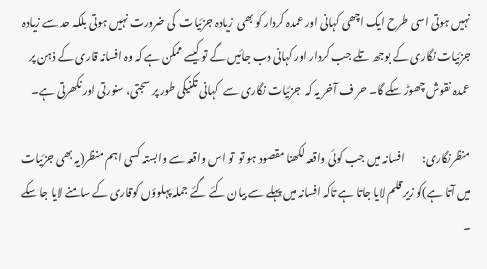نہیں ہوتی اسی طرح ایک اچھی کہانی اور عمدہ کردار کو بھی  زیادہ جزئیات  کی ضرورت نہیں ہوتی بلکہ حد سے زیادہ جزئیات نگاری کے بوجھ تلے جب کردار اور کہانی دب جائیں گے تو کیسے ممکن ہے کہ وہ افسانہ قاری کے ذہن پر عمدہ نقوش چھوڑ سکے گا۔ حر ف آخر یہ کہ  جزئیات نگاری سے  کہانی تکنیکی طور پر سجتی، سنورتی اور نکھرتی ہے۔

منظرنگاری:        افسانہ میں جب کوئی واقعہ لکھنا مقصود ہو تو  تو اس واقعہ سے وابستہ کسی اہم منظر(یہ بھی جزئیات میں آتا ہے)کو زیر قلم لایا جاتا ہے تاکہ افسانہ میں پہلے سے بیان کئے گئے جملہ پہلوؤں کوقاری کے سامنے لایا جا سکے ۔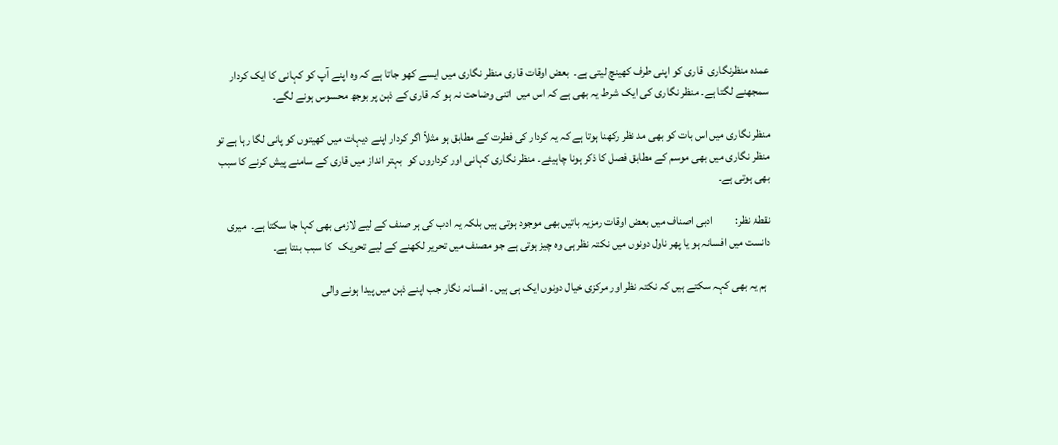عمدہ منظرنگاری  قاری کو اپنی طرف کھینچ لیتی ہے۔  بعض اوقات قاری منظر نگاری میں ایسے کھو جاتا ہے کہ وہ اپنے آپ کو کہانی کا ایک کردار سمجھنے لگتا ہے۔ منظر نگاری کی ایک شرط یہ بھی ہے کہ اس میں  اتنی وضاحت نہ ہو کہ قاری کے ذہن پر بوجھ محسوس ہونے لگے۔

منظر نگاری میں اس بات کو بھی مد نظر رکھنا ہوتا ہے کہ یہ کردار کی فطرت کے مطابق ہو مثلاً اگر کردار اپنے دیہات میں کھیتوں کو پانی لگا رہا ہے تو منظر نگاری میں بھی موسم کے مطابق فصل کا ذکر ہونا چاہیئے۔ منظر نگاری کہانی اور کرداروں کو  بہتر انداز میں قاری کے سامنے پیش کرنے کا سبب بھی ہوتی ہے۔

نقطۂ نظر:          ادبی اصناف میں بعض اوقات رمزیہ باتیں بھی موجود ہوتی ہیں بلکہ یہ ادب کی ہر صنف کے لیے لازمی بھی کہا جا سکتا ہے۔  میری دانست میں افسانہ ہو یا پھر ناول دونوں میں نکتہ نظر ہی وہ چیز ہوتی ہے جو مصنف میں تحریر لکھنے کے لیے تحریک   کا سبب بنتا ہے۔

  ہم یہ بھی کہہ سکتے ہیں کہ نکتہ نظر اور مرکزی خیال دونوں ایک ہی ہیں ۔ افسانہ نگار جب اپنے ذہن میں پیدا ہونے والی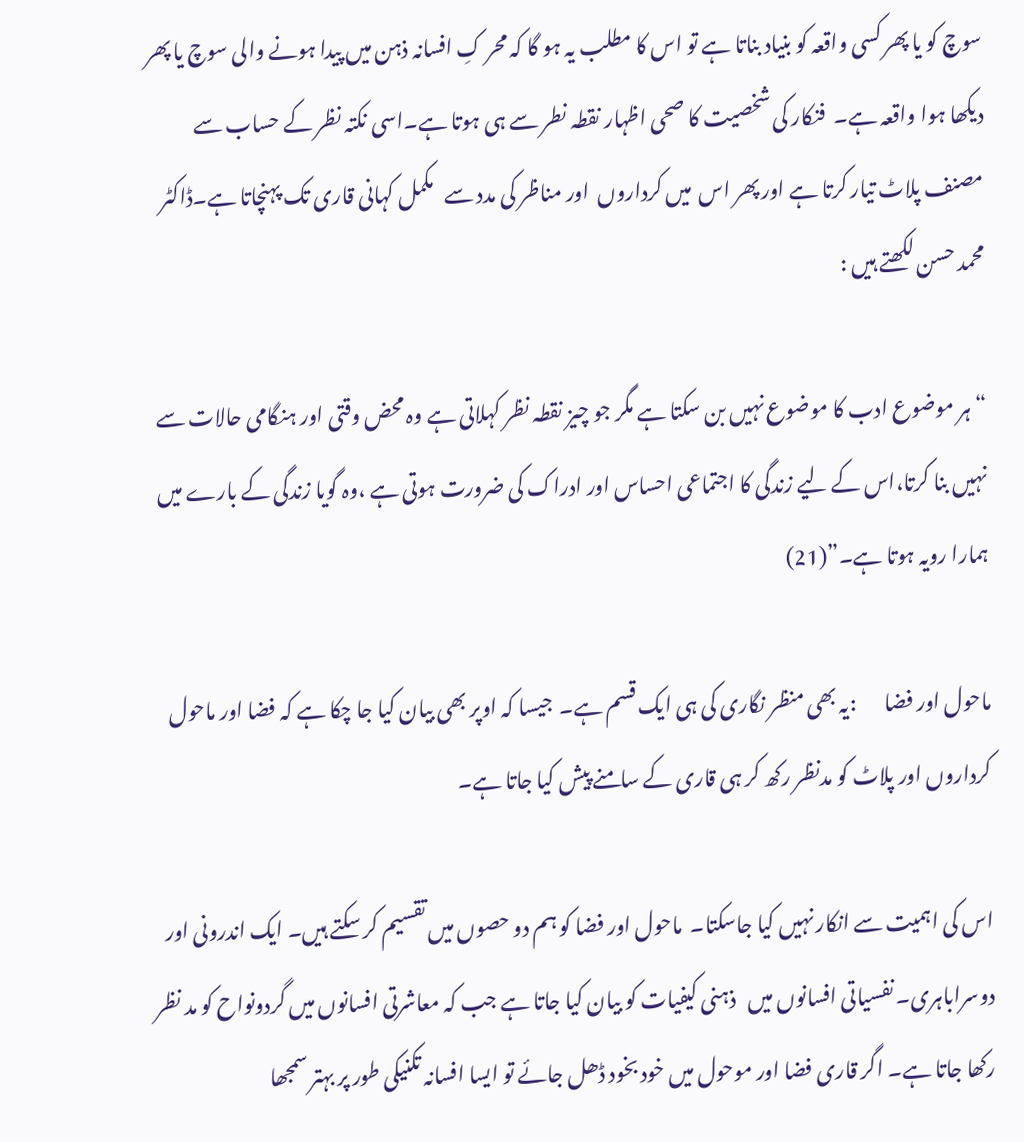سوچ کو یا پھر کسی واقعہ کو بنیاد بناتا ہے تو اس کا مطلب یہ ہو گا کہ محر کِ افسانہ ذہن میں پیدا ہونے والی سوچ یا پھر دیکھا ہوا واقعہ ہے۔  فنکار کی شخصیت کا صحی اظہار نقطہ نطر سے ہی ہوتا ہے۔اسی نکتہ نظر کے حساب سے مصنف پلاٹ تیار کرتا ہے اور پھر اس  میں کرداروں  اور مناظر کی مدد سے   مکمل کہانی قاری تک پہنچاتا ہے۔ڈاکٹر محمد حسن لکھتے ہیں :

“ہر موضوع ادب کا موضوع نہیں بن سکتا ہے مگر جو چیز نقطہ نظر کہلاتی ہے وہ محض وقتی اور ہنگامی حالات سے نہیں بنا کرتا،اس کے لیے زندگی کا اجتماعی احساس اور ادراک کی ضرورت ہوتی ہے ،وہ گویا زندگی کے بارے میں ہمارا رویہ ہوتا ہے۔”(21)

ماحول اور فضا       :یہ بھی منظر نگاری کی ہی ایک قسم ہے۔  جیسا کہ اوپر بھی بیان کیا جا چکا ہے کہ فضا اور ماحول کرداروں اور پلاٹ کو مدنظر رکھ کر ہی قاری کے سامنے پیش کیا جاتا ہے۔

اس کی اہمیت سے انکار نہیں کیا جاسکتا۔  ماحول اور فضا کو ہم دو حصوں میں تقسیم کر سکتے ہیں۔ ایک اندرونی اور  دوسراباہری۔ نفسیاتی افسانوں میں   ذہنی کیفیات کو بیان کیا جاتا ہے جب کہ معاشرتی افسانوں میں گردونواح کو مد نظر رکھا جاتا ہے۔ اگر قاری فضا اور موحول میں خود بخود ڈھل جائے تو ایسا افسانہ تکنیکی طور پر بہتر سمجھا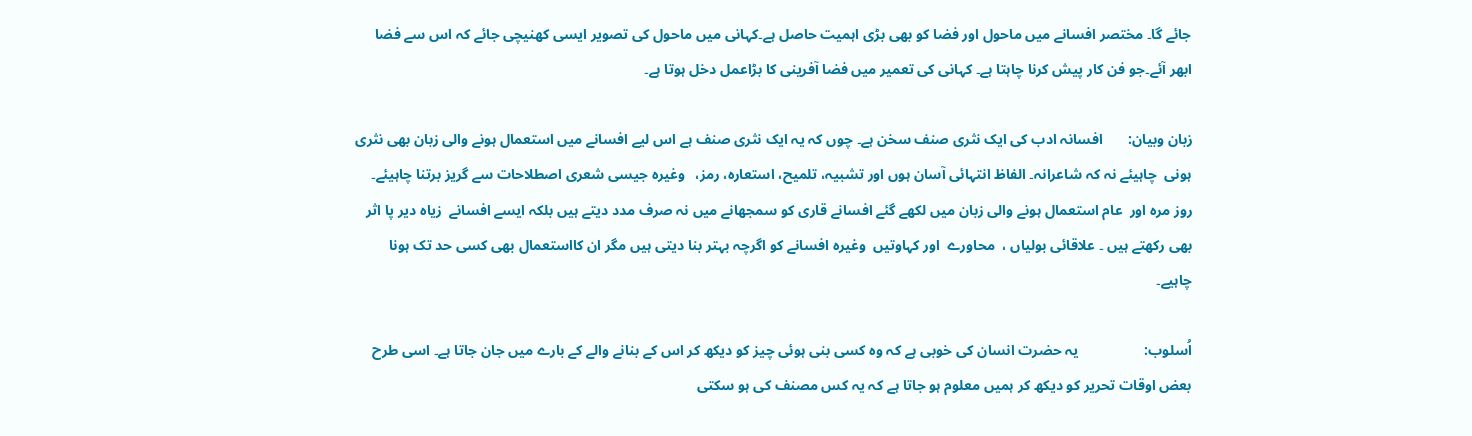جائے گا۔ مختصر افسانے میں ماحول اور فضا کو بھی بڑی اہمیت حاصل ہے۔کہانی میں ماحول کی تصویر ایسی کھنیچی جائے کہ اس سے فضا ابھر آئے۔جو فن کار پیش کرنا چاہتا ہے۔ کہانی کی تعمیر میں فضا آفرینی کا بڑاعمل دخل ہوتا ہے۔

زبان وبیان:       افسانہ ادب کی ایک نثری صنف سخن ہے۔ چوں کہ یہ ایک نثری صنف ہے اس لیے افسانے میں استعمال ہونے والی زبان بھی نثری ہونی  چاہیئے نہ کہ شاعرانہ۔ الفاظ انتہائی آسان ہوں اور تشبیہ، تلمیح، استعارہ، رمز،   وغیرہ جیسی شعری اصطلاحات سے گریز برتنا چاہیئے۔ روز مرہ اور  عام استعمال ہونے والی زبان میں لکھے گئے افسانے قاری کو سمجھانے میں نہ صرف مدد دیتے ہیں بلکہ ایسے افسانے  زیاہ دیر پا اثر بھی رکھتے ہیں ۔ علاقائی بولیاں ،  محاورے  اور کہاوتیں  وغیرہ افسانے کو اگرچہ بہتر بنا دیتی ہیں مگر ان کااستعمال بھی کسی حد تک ہونا چاہیے۔

اُسلوب:                  یہ حضرت انسان کی خوبی ہے کہ وہ کسی بنی ہوئی چیز کو دیکھ کر اس کے بنانے والے کے بارے میں جان جاتا ہے۔ اسی طرح  بعض اوقات تحریر کو دیکھ کر ہمیں معلوم ہو جاتا ہے کہ یہ کس مصنف کی ہو سکتی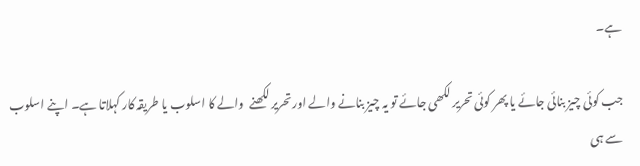ہے۔

جب کوئی چیز بنائی جائے یا پھر کوئی تحریر لکھی جائے تو یہ چیز بنانے والے اور تحریر لکھنے  والے کا اسلوب یا طریقہ کار کہلاتا ہے۔ اپنے اسلوب سے ہی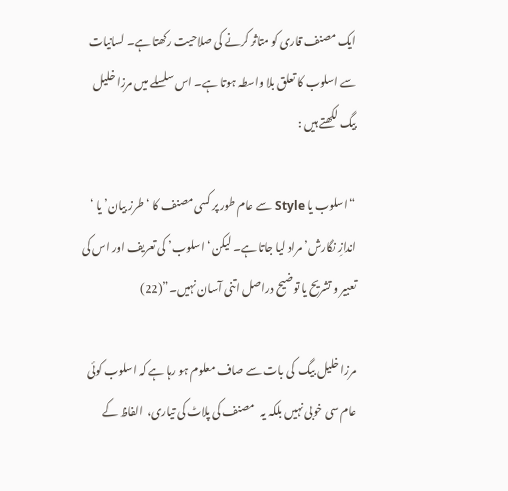ایک مصنف قاری کو متاثر کرنے کی صلاحیت رکھتا ہے۔ لسانیات سے اسلوب کا تعلق بلا واسطہ ہوتا ہے۔ اس سلسلے میں مرزا خلیل بیگ لکھتے ہیں :

“اسلوب یا Style سے عام طور پر کسی مصنف کا ‘طرز بیان’ یا ‘ اندازِ نگارش’ مراد لیا جاتا ہے۔ لیکن ‘اسلوب’ کی تعریف اور اس کی تعبیر و تشریح یا توضیح دراصل اتنی آسان نہیں۔”(22)

مرزا خلیل بیگ  کی بات سے صاف معلوم ہو رہا ہے کہ اسلوب کوئی عام سی خوبی نہیں بلکہ یہ   مصنف کی پلاٹ کی تیاری،  الفاظ کے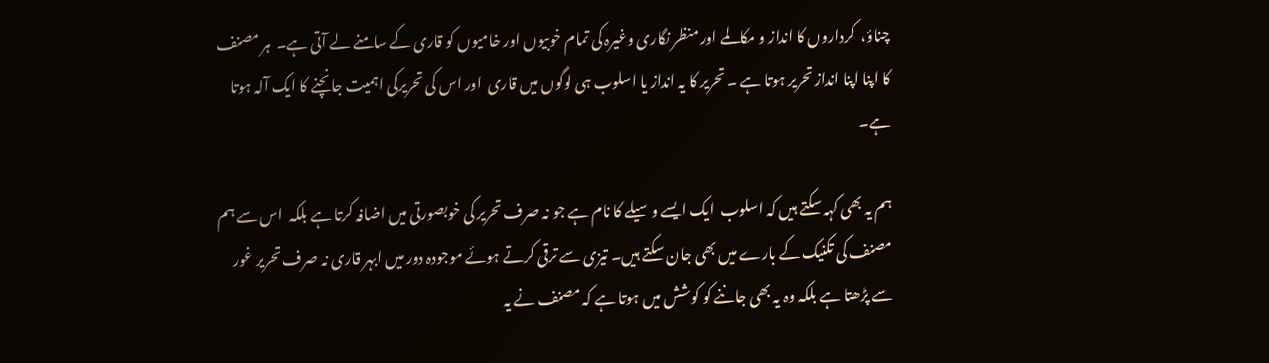چناؤ،  کرداروں کا انداز و مکالمے اور منظر نگاری وغیرہ کی تمام خوبیوں اور خامیوں کو قاری کے سامنے لے آتی ہے۔  ہر مصنف کا اپنا اپنا انداز تحریر ہوتا ہے ۔ تحریر کا یہ انداز یا اسلوب ہی لوگوں میں قاری  اور اس کی تحریرکی اہمیت جانچنے کا ایک آلہ ہوتا ہے۔

ہم یہ بھی کہہ سکتے ہیں کہ اسلوب  ایک ایسے وسیلے کا نام ہے جو نہ صرف تحریر کی خوبصورتی میں اضافہ کرتا ہے بلکہ  اس سے ہم مصنف کی تکنیک کے بارے میں بھی جان سکتے ہیں۔ تیزی سے ترقی کرتے ہوئے موجودہ دور میں ابہر قاری نہ صرف تحریر غور سے پڑھتا ہے بلکہ وہ یہ بھی جاننے کو کوشش میں ہوتا ہے کہ مصنف نے یہ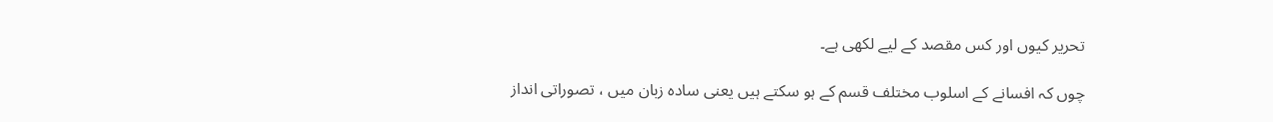تحریر کیوں اور کس مقصد کے لیے لکھی ہے۔

چوں کہ افسانے کے اسلوب مختلف قسم کے ہو سکتے ہیں یعنی سادہ زبان میں ، تصوراتی انداز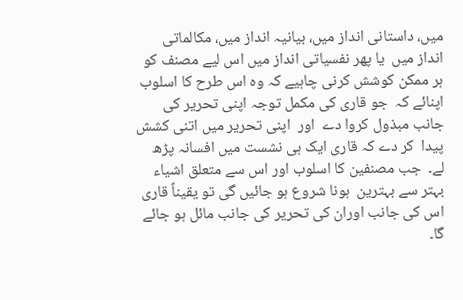میں، داستانی انداز میں، بیانیہ انداز میں، مکالماتی انداز میں  یا پھر نفسیاتی انداز میں اس لیے مصنف کو ہر ممکن کوشش کرنی چاہیے کہ وہ اس طرح کا اسلوب اپنائے کہ  جو قاری کی مکمل توجہ اپنی تحریر کی جانب مبذول کروا دے  اور  اپنی تحریر میں اتنی کشش پیدا  کر دے کہ قاری ایک ہی نشست میں افسانہ پڑھ لے۔  جب مصنفین کا اسلوب اور اس سے متعلق اشیاء بہتر سے بہترین  ہونا شروع ہو جائیں گی تو یقیناً قاری اس کی جانب اوران کی تحریر کی جانب مائل ہو جائے گا۔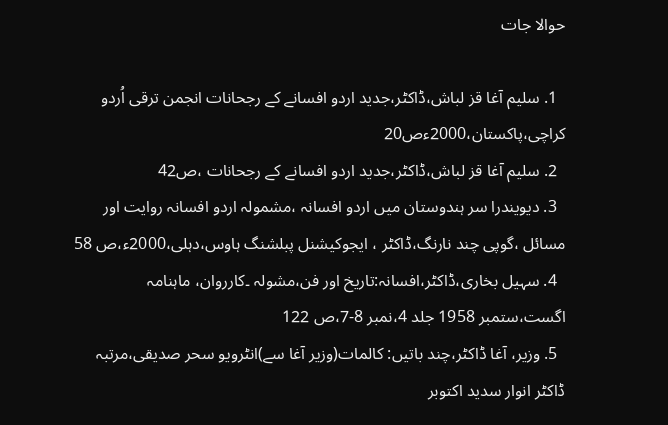حوالا جات

  1. سلیم آغا قز لباش،ڈاکٹر،جدید اردو افسانے کے رجحانات انجمن ترقی اُردو کراچی،پاکستان،2000ءص20
  2. سلیم آغا قز لباش،ڈاکٹر،جدید اردو افسانے کے رجحانات ،ص42
  3. دیویندرا سر ہندوستان میں اردو افسانہ ،مشمولہ اردو افسانہ روایت اور مسائل ،گوپی چند نارنگ،ڈاکٹر ، ایجوکیشنل پبلشنگ ہاوس،دہلی،2000ء،ص 58
  4. سہیل بخاری،ڈاکٹر،افسانہ:تاریخ اور فن،مشولہ ۔کارروان، ماہنامہ اگست،ستمبر 1958 جلد 4،نمبر 8-7،ص 122
  5. وزیر، آغا ڈاکٹر،چند باتیں: کالمات(وزیر آغا سے)انٹرویو سحر صدیقی،مرتبہ ڈاکٹر انوار سدید اکتوبر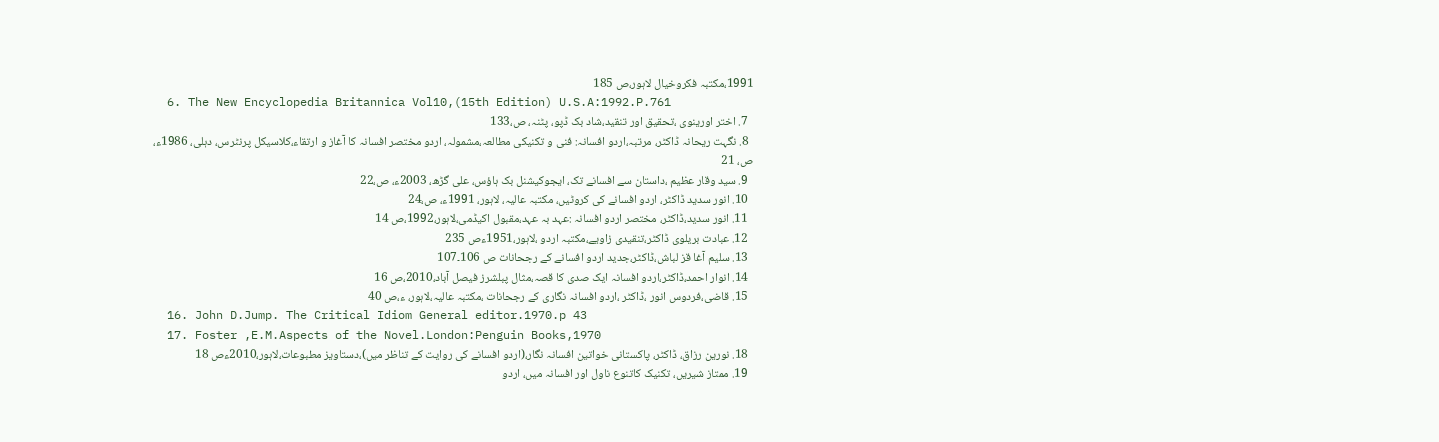1991،مکتبہ فکروخیال لاہور،ص 185
  6. The New Encyclopedia Britannica Vol10,(15th Edition) U.S.A:1992.P.761
  7. اختر اورینوی ،تحقیق اور تنقید،شاد بک ڈپو، پٹنہ، ص،133
  8. نگہت ریحانہ ڈاکٹر، مرتبہ،اردو افسانہ: فنی و تکنیکی مطالعہ،مشمولہ، اردو مختصر افسانہ کا آغاز و ارتقاء،کلاسیکل پرنٹرس، دہلی، 1986ء، ص، 21
  9. سید وقار عظیم ،داستان سے افسانے تک، ایجوکیشنل بک ہاؤس، علی گڑھ، 2003ء، ص،22
  10. انور سدید ڈاکٹر، اردو افسانے کی کروٹیں، مکتبہ عالیہ، لاہور، 1991ء، ص،24
  11. انور سدید،ڈاکٹر، مختصر اردو افسانہ :عہد بہ عہد،مقبول اکیڈمی،لاہور،1992،ص 14
  12. عبادت بریلوی ڈاکٹر،تنقیدی زاویے،مکتبہ اردو ،لاہور،1951ءص 235
  13. سلیم آغا قز لباش،ڈاکٹر،جدید اردو افسانے کے رجحانات ص 106۔107
  14. انوار احمد،ڈاکٹر،اردو افسانہ ایک صدی کا قصہ،مثال پبلشرز فیصل آباد،2010،ص 16
  15. قاضی،فردوس انور ،ڈاکٹر ،اردو افسانہ نگاری کے رجحانات ،مکتبہ عالیہ،لاہور، ء،ص 40
  16. John D.Jump. The Critical Idiom General editor.1970.p 43
  17. Foster ,E.M.Aspects of the Novel.London:Penguin Books,1970
  18. نورین رزاق، ڈاکٹر، پاکستانی خواتین افسانہ نگار،(اردو افسانے کی روایت کے تناظر میں)،دستاویز مطبوعات،لاہور،2010ءص 18
  19. ممتاز شیریں، تکنیک کاتنوع ناول اور افسانہ میں، اردو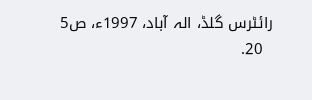رائٹرس گلڈ، الہ آباد، 1997ء، ص5
  20.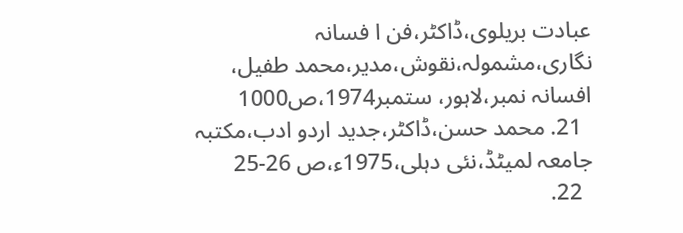عبادت بریلوی،ڈاکٹر،فن ا فسانہ نگاری،مشمولہ،نقوش،مدیر،محمد طفیل، افسانہ نمبر،لاہور، ستمبر1974،ص1000
  21. محمد حسن،ڈاکٹر،جدید اردو ادب،مکتبہ جامعہ لمیٹڈ،نئی دہلی،1975ء،ص 26-25
  22.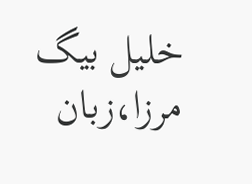خلیل بیگ مرزا،زبان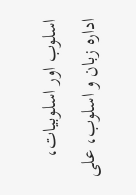اسلوب اور اسلوبیات، ادارہ زبان و اسلوب، علی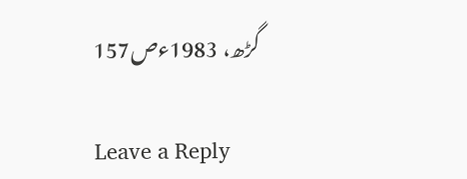گڑھ، 1983ءص157

Leave a Reply